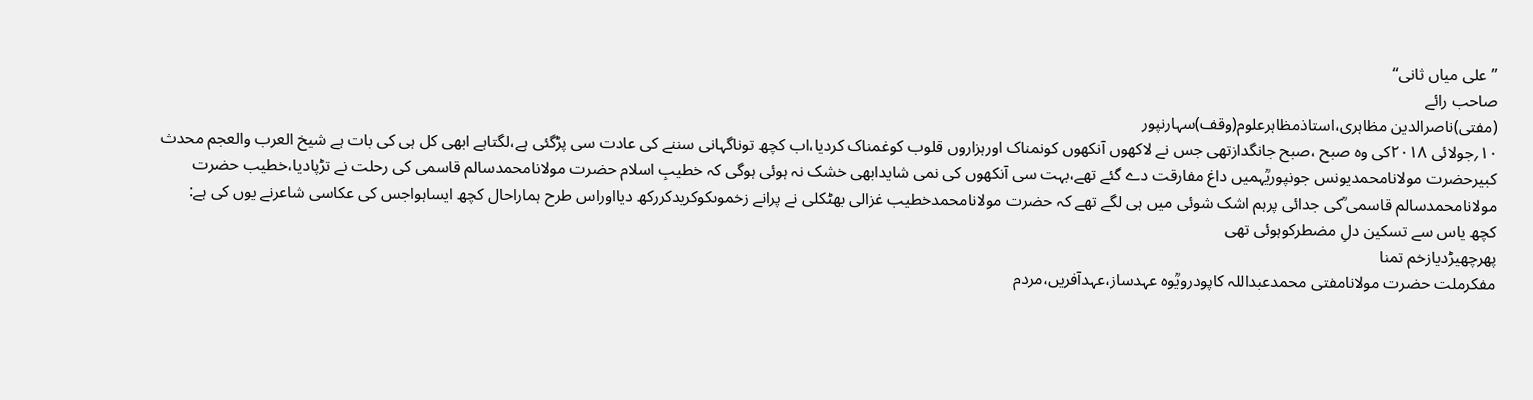’’علی میاں ثانی‘‘
صاحب رائے
(مفتی)ناصرالدین مظاہری،استاذمظاہرعلوم(وقف)سہارنپور
۱۰؍جولائی ۲۰۱۸کی وہ صبح ،صبح جانگدازتھی جس نے لاکھوں آنکھوں کونمناک اورہزاروں قلوب کوغمناک کردیا،اب کچھ توناگہانی سننے کی عادت سی پڑگئی ہے،لگتاہے ابھی کل ہی کی بات ہے شیخ العرب والعجم محدث کبیرحضرت مولانامحمدیونس جونپوریؒہمیں داغ مفارقت دے گئے تھے،بہت سی آنکھوں کی نمی شایدابھی خشک نہ ہوئی ہوگی کہ خطیبِ اسلام حضرت مولانامحمدسالم قاسمی کی رحلت نے تڑپادیا،خطیب حضرت مولانامحمدسالم قاسمی ؒکی جدائی پرہم اشک شوئی میں ہی لگے تھے کہ حضرت مولانامحمدخطیب غزالی بھٹکلی نے پرانے زخموںکوکریدکررکھ دیااوراس طرح ہماراحال کچھ ایساہواجس کی عکاسی شاعرنے یوں کی ہے:
کچھ یاس سے تسکین دلِ مضطرکوہوئی تھی
پھرچھیڑدیازخم تمنا
مفکرملت حضرت مولانامفتی محمدعبداللہ کاپودرویؒوہ عہدساز،عہدآفریں،مردم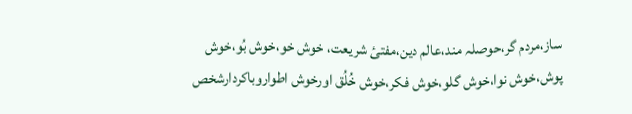ساز،مردم گر،حوصلہ مند،عالم دین،مفتیٔ شریعت، خوش خو،خوش بُو،خوش پوش،خوش نوا،خوش گلو،خوش فکر،خوش خُلُق اورخوش اطواروباکردارشخص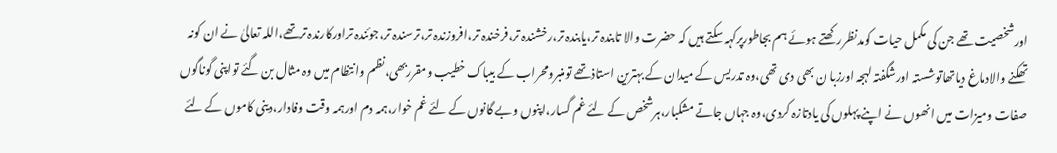اورشخصیت تھے جن کی مکمل حیات کومدنظررکھتے ہوئے ہم بجاطورپرکہہ سکتے ہیں کہ حضرت والا تابندہ تر،یابندہ تر،رخشندہ تر،فرخندہ تر،افروزندہ تر،ترسندہ تر،جوئندہ تراورکارندہ ترتھے،اللہ تعالیٰ نے ان کونہ تھکنے والادماغ دیاتھاتوشستہ اورشگفتہ لہجہ اورزبا ن بھی دی تھی،وہ تدریس کے میدان کے بہترین استاذتھے تومنبرومحراب کے بیباک خطیب ومقرربھی،نظم وانتظام میں وہ مثال بن گئے تواپنی گوناگوں صفات ومیزات میں انھوں نے اپنے پہلوں کی یادتازہ کردی،وہ جہاں جاتے مشکبار،ہرشخص کے لئے غم گسار،اپنوں وبے گانوں کے لئے غم خوار،ہمہ دم اورہمہ وقت وفادار،دینی کاموں کے لئے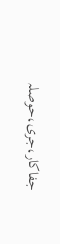جفاکار،جری،حوصلہ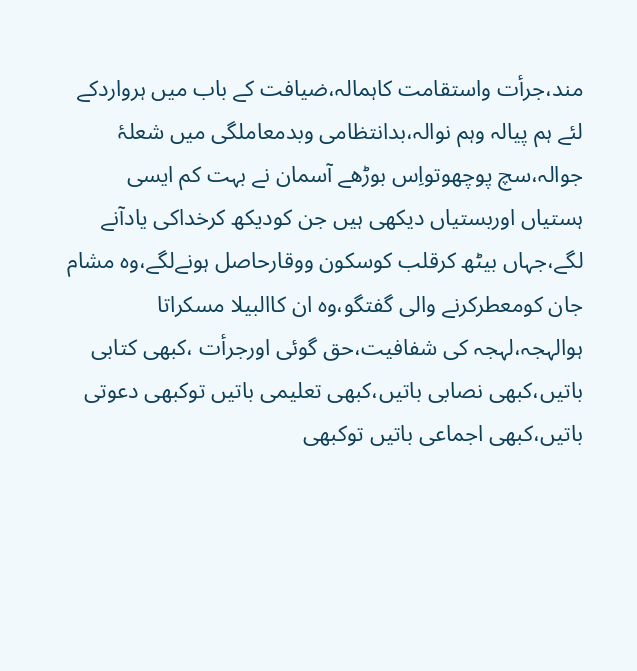مند،جرأت واستقامت کاہمالہ،ضیافت کے باب میں ہرواردکے لئے ہم پیالہ وہم نوالہ،بدانتظامی وبدمعاملگی میں شعلۂ جوالہ،سچ پوچھوتواِس بوڑھے آسمان نے بہت کم ایسی ہستیاں اوربستیاں دیکھی ہیں جن کودیکھ کرخداکی یادآنے لگے،جہاں بیٹھ کرقلب کوسکون ووقارحاصل ہونےلگے،وہ مشام جان کومعطرکرنے والی گفتگو،وہ ان کاالبیلا مسکراتا ہوالہجہ،لہجہ کی شفافیت،حق گوئی اورجرأت ،کبھی کتابی باتیں،کبھی نصابی باتیں،کبھی تعلیمی باتیں توکبھی دعوتی باتیں،کبھی اجماعی باتیں توکبھی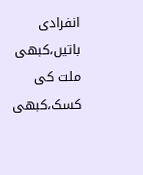انفرادی باتیں،کبھی ملت کی کسک،کبھی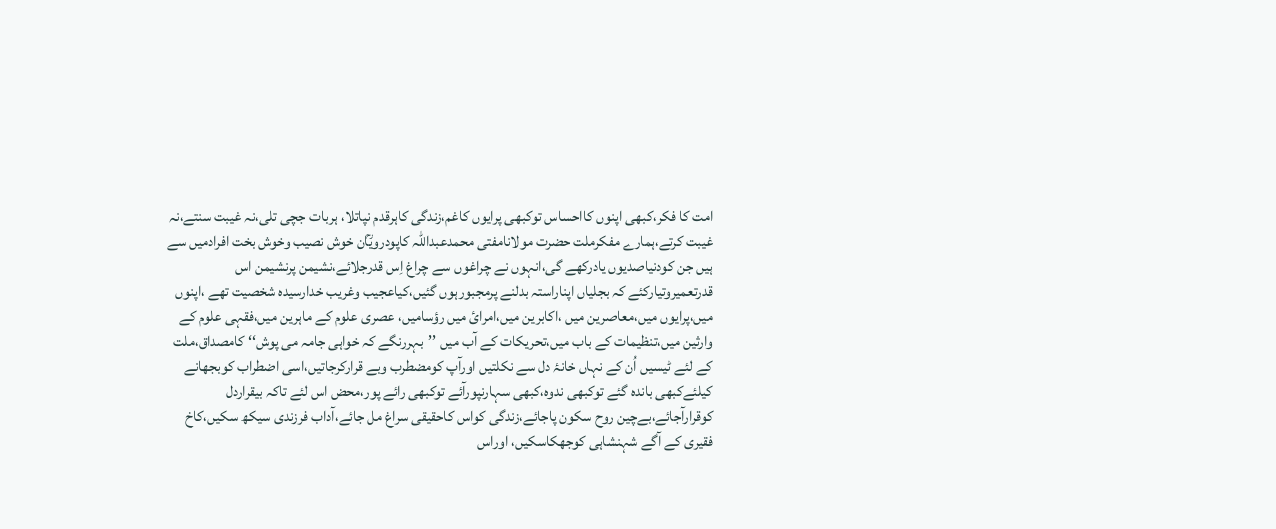امت کا فکر،کبھی اپنوں کااحساس توکبھی پرایوں کاغم،زندگی کاہرقدم نپاتلا، ہربات جچی تلی،نہ غیبت سنتے،نہ غیبت کرتے،ہمارے مفکرملت حضرت مولانامفتی محمدعبداللہ کاپودرویؒان خوش نصیب وخوش بخت افرادمیں سے ہیں جن کودنیاصدیوں یادرکھے گی،انہوں نے چراغوں سے چراغ اِس قدرجلائے،نشیمن پرنشیمن اس قدرتعمیروتیارکئے کہ بجلیاں اپناراستہ بدلنے پرمجبورہوں گئیں،کیاعجیب وغریب خدارسیدہ شخصیت تھے ،اپنوں میں،پرایوں میں،معاصرین میں ،اکابرین میں،امرائ میں رؤسامیں، عصری علوم کے ماہرین میں،فقہی علوم کے وارثین میں،تنظیمات کے باب میں،تحریکات کے آب میں ’’بہررنگے کہ خواہی جامہ می پوش‘‘ کامصداق،ملت کے لئے ٹیسیں اُن کے نہاں خانۂ دل سے نکلتیں اورآپ کومضطرب وبے قرارکرجاتیں،اسی اضطراب کوبجھانے کیلئےکبھی باندہ گئے توکبھی ندوہ،کبھی سہارنپورآئے توکبھی رائے پور،محض اس لئے تاکہ بیقراردل کوقرارآجائے،بےچین روح سکون پاجائے،زندگی کواس کاحقیقی سراغ مل جائے،آداب فرزندی سیکھ سکیں،کاخ فقیری کے آگے شہنشاہی کوجھکاسکیں، اوراس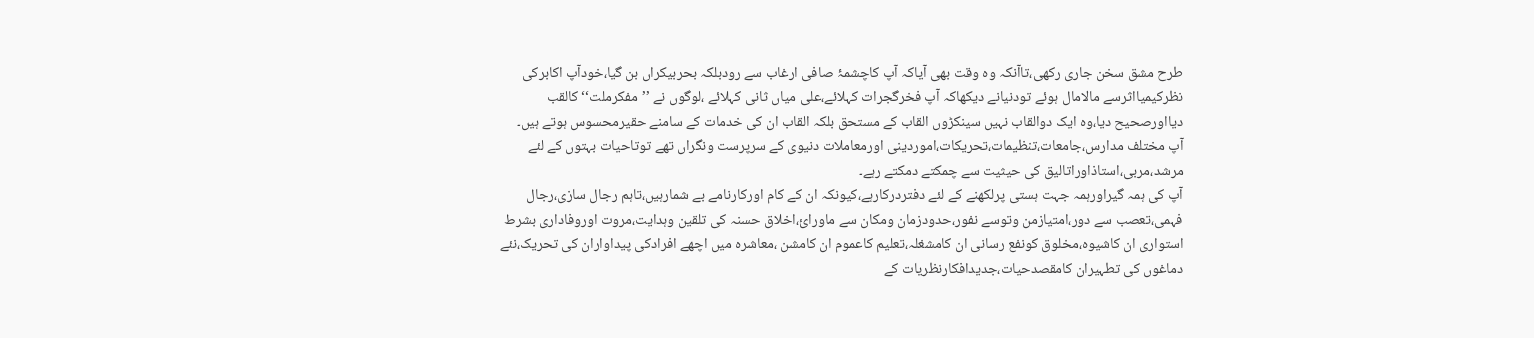طرح مشق سخن جاری رکھی،تاآنکہ وہ وقت بھی آیاکہ آپ کاچشمۂ صافی ارغاب سے رودبلکہ بحربیکراں بن گیا،خودآپ اکابرکی نظرکیمیااثرسے مالامال ہوئے تودنیانے دیکھاکہ آپ فخرگجرات کہلائے،علی میاں ثانی کہلائے ،لوگوں نے ’’مفکرملت‘‘کالقب دیااورصحیح دیا،وہ ایک دوالقاب نہیں سینکڑوں القاب کے مستحق بلکہ القاب ان کی خدمات کے سامنے حقیرمحسوس ہوتے ہیں۔
آپ مختلف مدارس،جامعات،تنظیمات،تحریکات،اموردینی اورمعاملات دنیوی کے سرپرست ونگراں تھے توتاحیات بہتوں کے لئے مرشد،مربی،استاذاوراتالیق کی حیثیت سے چمکتے دمکتے رہے۔
آپ کی ہمہ گیراورہمہ جہت ہستی پرلکھنے کے لئے دفتردرکارہے،کیونکہ ان کے کام اورکارنامے بے شمارہیں،تاہم رجال سازی،رجال فہمی،تعصب سے دور،امتیازمن وتوسے نفور،حدودزمان ومکان سے ماورائ،اخلاق حسنہ کی تلقین وہدایت،مروت اوروفاداری بشرط استواری ان کاشیوہ،مخلوق کونفع رسانی ان کامشغلہ،تعلیم کاعموم ان کامشن ،معاشرہ میں اچھے افرادکی پیداواران کی تحریک،نئے دماغوں کی تطہیران کامقصدحیات،جدیدافکارنظریات کے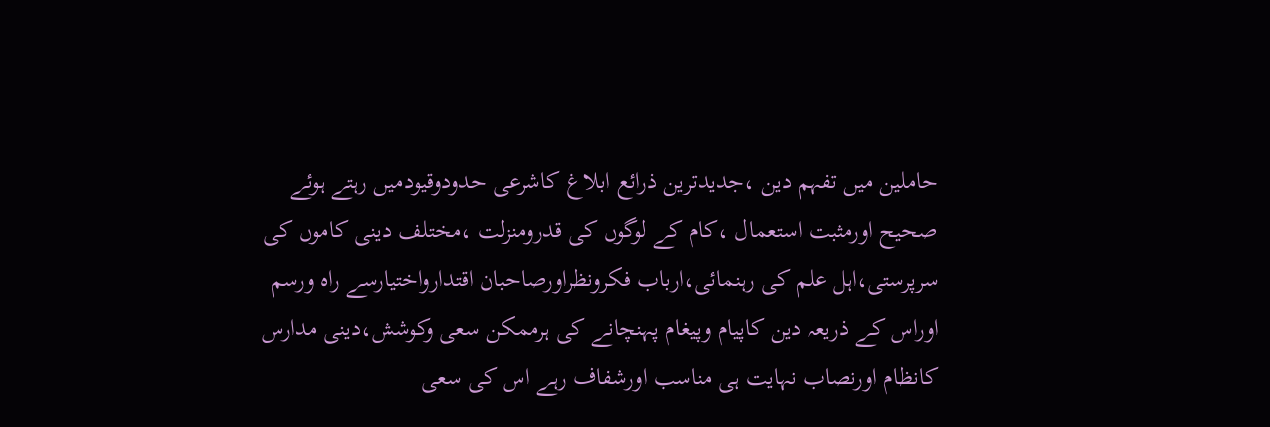حاملین میں تفہم دین ،جدیدترین ذرائع ابلاغ کاشرعی حدودوقیودمیں رہتے ہوئے صحیح اورمثبت استعمال ،کام کے لوگوں کی قدرومنزلت ،مختلف دینی کاموں کی سرپرستی،اہل علم کی رہنمائی،ارباب فکرونظراورصاحبان اقتدارواختیارسے راہ ورسم اوراس کے ذریعہ دین کاپیام وپیغام پہنچانے کی ہرممکن سعی وکوشش،دینی مدارس کانظام اورنصاب نہایت ہی مناسب اورشفاف رہے اس کی سعی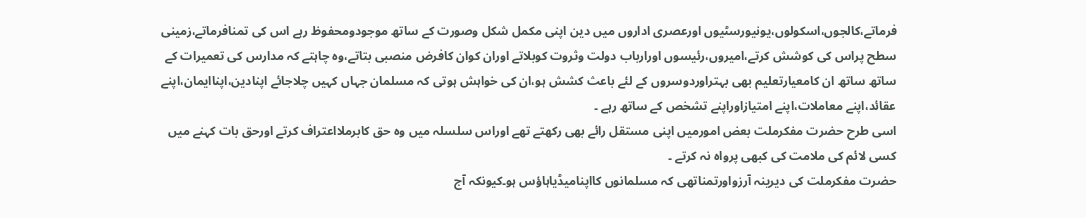فرماتے،کالجوں،اسکولوں،یونیورسٹیوں اورعصری اداروں میں دین اپنی مکمل شکل وصورت کے ساتھ موجودومحفوظ رہے اس کی تمنافرماتے،زمینی سطح پراس کی کوشش کرتے،امیروں،رئیسوں اورارباب دولت وثروت کوبلاتے اوران کوان کافرض منصبی بتاتے،وہ چاہتے کہ مدارس کی تعمیرات کے ساتھ ساتھ ان کامعیارتعلیم بھی بہتراوردوسروں کے لئے باعث کشش ہو،ان کی خواہش ہوتی کہ مسلمان جہاں کہیں چلاجائے اپنادین،اپناایمان،اپنے عقائد،اپنے معاملات،اپنے امتیازاوراپنے تشخص کے ساتھ رہے ۔
اسی طرح حضرت مفکرملت بعض امورمیں اپنی مستقل رائے بھی رکھتے تھے اوراس سلسلہ میں وہ حق کابرملااعتراف کرتے اورحق بات کہنے میں کسی لائم کی ملامت کی کبھی پرواہ نہ کرتے ۔
حضرت مفکرملت کی دیرینہ آرزواورتمناتھی کہ مسلمانوں کااپنامیڈیاہاؤس ہو۔کیونکہ آج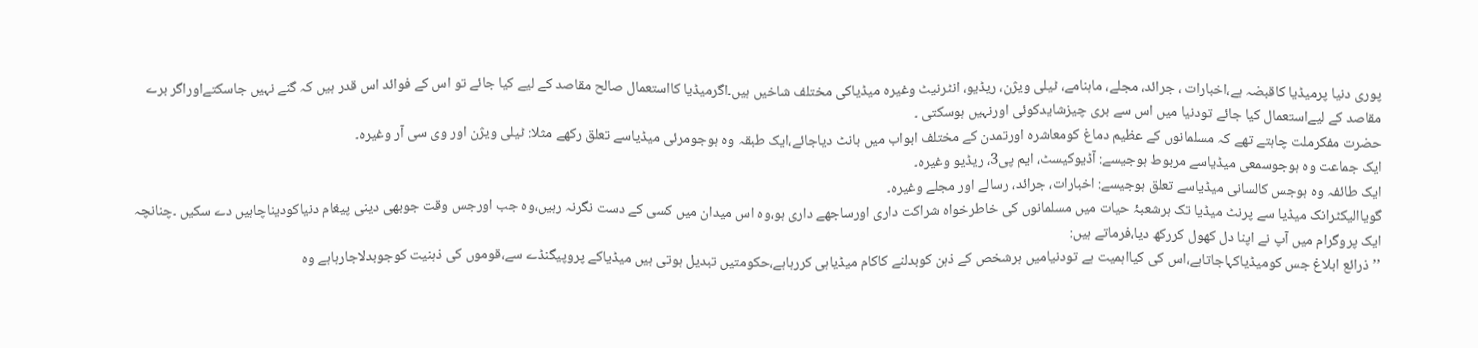پوری دنیا پرمیڈیا کاقبضہ ہے،اخبارات ، جرائد، مجلے، ماہنامے، ٹیلی ویژن، ریڈیو، انٹرنیٹ وغیرہ میڈیاکی مختلف شاخیں ہیں۔اگرمیڈیا کااستعمال صالح مقاصد کے لیے کیا جائے تو اس کے فوائد اس قدر ہیں کہ گنے نہیں جاسکتےاوراگر برے مقاصد کے لیےاستعمال کیا جائے تودنیا میں اس سے بری چیزشایدکوئی اورنہیں ہوسکتی ۔
حضرت مفکرملت چاہتے تھے کہ مسلمانوں کے عظیم دماغ کومعاشرہ اورتمدن کے مختلف ابواب میں بانٹ دیاجائے،ایک طبقہ وہ ہوجومرئی میڈیاسے تعلق رکھے مثلا: ٹیلی ویژن اور وی سی آر وغیرہ۔
ایک جماعت وہ ہوجوسمعی میڈیاسے مربوط ہوجیسے: آڈیوکیسٹ، ایم پی3، ریڈیو وغیرہ۔
ایک طائفہ وہ ہوجس کالسانی میڈیاسے تعلق ہوجیسے: اخبارات، جرائد، رسالے اور مجلے وغیرہ۔
گویاالیکٹرانک میڈیا سے پرنٹ میڈیا تک ہرشعبۂ حیات میں مسلمانوں کی خاطرخواہ شراکت داری اورساجھے داری ہو،وہ اس میدان میں کسی کے دست نگرنہ رہیں،وہ جب اورجس وقت جوبھی دینی پیغام دنیاکودیناچاہیں دے سکیں ۔چنانچہ ایک پروگرام میں آپ نے اپنا دل کھول کررکھ دیا،فرماتے ہیں:
’’ذرائع ابلاغ جس کومیڈیاکہاجاتاہے،اس کی کیااہمیت ہے تودنیامیں ہرشخص کے ذہن کوبدلنے کاکام میڈیاہی کررہاہے،حکومتیں تبدیل ہوتی ہیں میڈیاکے پروپیگنڈے سے،قوموں کی ذہنیت کوجوبدلاجارہاہے وہ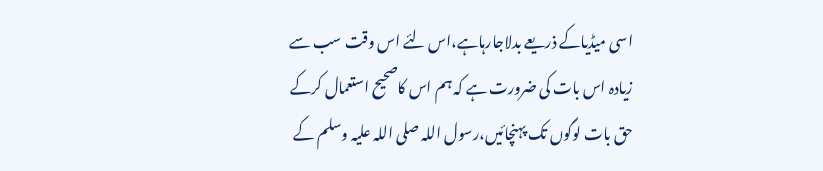اسی میڈیاکے ذریعے بدلاجارہاہے،اس لئے اس وقت سب سے زیادہ اس بات کی ضرورت ہے کہ ہم اس کاصحیح استعمال کرکے حق بات لوگوں تک پہنچائیں،رسول اللہ صلی اللہ علیہ وسلم کے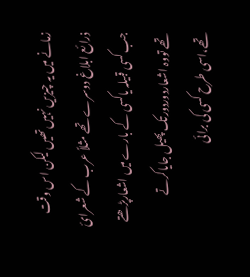زمانے میں یہ چیزیں نہیں تھیں لیکن اس وقت ذرائع ابلاغ دوسرے تھے مثلاً عرب کے شعرائ جب کسی قبیلہ یاکسی کے بارے میں اشعارپڑھتے تھے تووہ اشعاردوردورتک پھیل جایاکرتے تھے،اسی طرح کسی کی برائی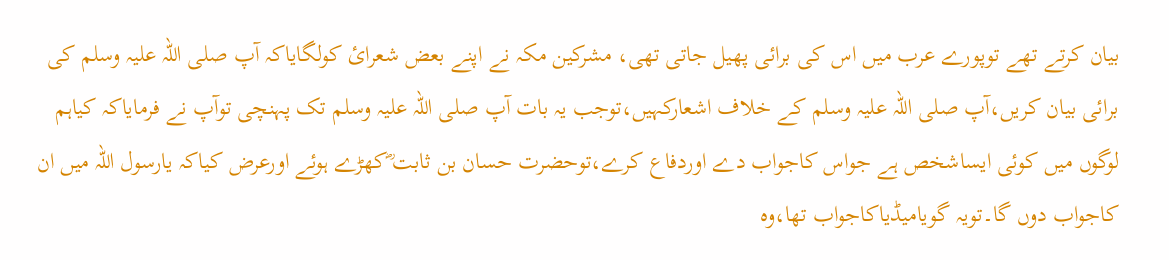بیان کرتے تھے توپورے عرب میں اس کی برائی پھیل جاتی تھی، مشرکین مکہ نے اپنے بعض شعرائ کولگایاکہ آپ صلی اللہ علیہ وسلم کی برائی بیان کریں،آپ صلی اللہ علیہ وسلم کے خلاف اشعارکہیں،توجب یہ بات آپ صلی اللہ علیہ وسلم تک پہنچی توآپ نے فرمایاکہ کیاہم لوگوں میں کوئی ایساشخص ہے جواس کاجواب دے اوردفاع کرے،توحضرت حسان بن ثابت ؓکھڑے ہوئے اورعرض کیاکہ یارسول اللہ میں ان کاجواب دوں گا۔تویہ گویامیڈیاکاجواب تھا،وہ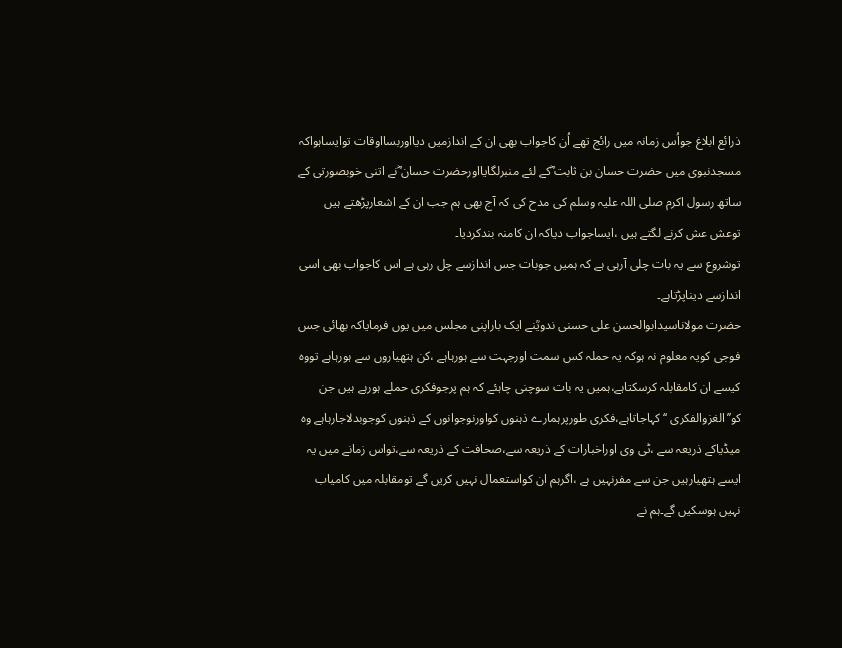ذرائع ابلاغ جواُس زمانہ میں رائج تھے اُن کاجواب بھی ان کے اندازمیں دیااوربسااوقات توایساہواکہ مسجدنبوی میں حضرت حسان بن ثابت ؓکے لئے منبرلگایااورحضرت حسان ؓنے اتنی خوبصورتی کے ساتھ رسول اکرم صلی اللہ علیہ وسلم کی مدح کی کہ آج بھی ہم جب ان کے اشعارپڑھتے ہیں توعش عش کرنے لگتے ہیں ،ایساجواب دیاکہ ان کامنہ بندکردیا۔
توشروع سے یہ بات چلی آرہی ہے کہ ہمیں جوبات جس اندازسے چل رہی ہے اس کاجواب بھی اسی اندازسے دیناپڑتاہے۔
حضرت مولاناسیدابوالحسن علی حسنی ندویؒنے ایک باراپنی مجلس میں یوں فرمایاکہ بھائی جس فوجی کویہ معلوم نہ ہوکہ یہ حملہ کس سمت اورجہت سے ہورہاہے ،کن ہتھیاروں سے ہورہاہے تووہ کیسے ان کامقابلہ کرسکتاہے،ہمیں یہ بات سوچنی چاہئے کہ ہم پرجوفکری حملے ہورہے ہیں جن کو’’الغزوالفکری ‘‘کہاجاتاہے،فکری طورپرہمارے ذہنوں کواورنوجوانوں کے ذہنوں کوجوبدلاجارہاہے وہ میڈیاکے ذریعہ سے ،ٹی وی اوراخبارات کے ذریعہ سے،صحافت کے ذریعہ سے،تواس زمانے میں یہ ایسے ہتھیارہیں جن سے مفرنہیں ہے ،اگرہم ان کواستعمال نہیں کریں گے تومقابلہ میں کامیاب نہیں ہوسکیں گے۔ہم نے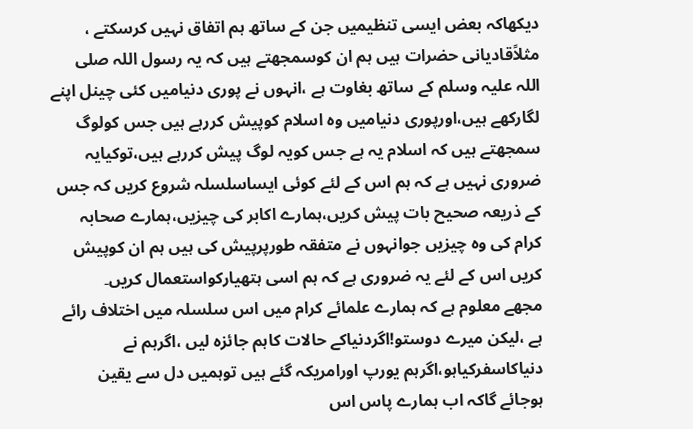دیکھاکہ بعض ایسی تنظیمیں جن کے ساتھ ہم اتفاق نہیں کرسکتے ، مثلاًقادیانی حضرات ہیں ہم ان کوسمجھتے ہیں کہ یہ رسول اللہ صلی اللہ علیہ وسلم کے ساتھ بغاوت ہے ،انہوں نے پوری دنیامیں کئی چینل اپنے لگارکھے ہیں،اورپوری دنیامیں وہ اسلام کوپیش کررہے ہیں جس کولوگ سمجھتے ہیں کہ اسلام یہ ہے جس کویہ لوگ پیش کررہے ہیں،توکیایہ ضروری نہیں ہے کہ ہم اس کے لئے کوئی ایساسلسلہ شروع کریں کہ جس کے ذریعہ صحیح بات پیش کریں،ہمارے اکابر کی چیزیں،ہمارے صحابہ کرام کی وہ چیزیں جوانہوں نے متفقہ طورپرپیش کی ہیں ہم ان کوپیش کریں اس کے لئے یہ ضروری ہے کہ ہم اسی ہتھیارکواستعمال کریں۔
مجھے معلوم ہے کہ ہمارے علمائے کرام میں اس سلسلہ میں اختلاف رائے ہے ،لیکن میرے دوستو!اگردنیاکے حالات کاہم جائزہ لیں ،اگرہم نے دنیاکاسفرکیاہو،اگرہم یورپ اورامریکہ گئے ہیں توہمیں دل سے یقین ہوجائے گاکہ اب ہمارے پاس اس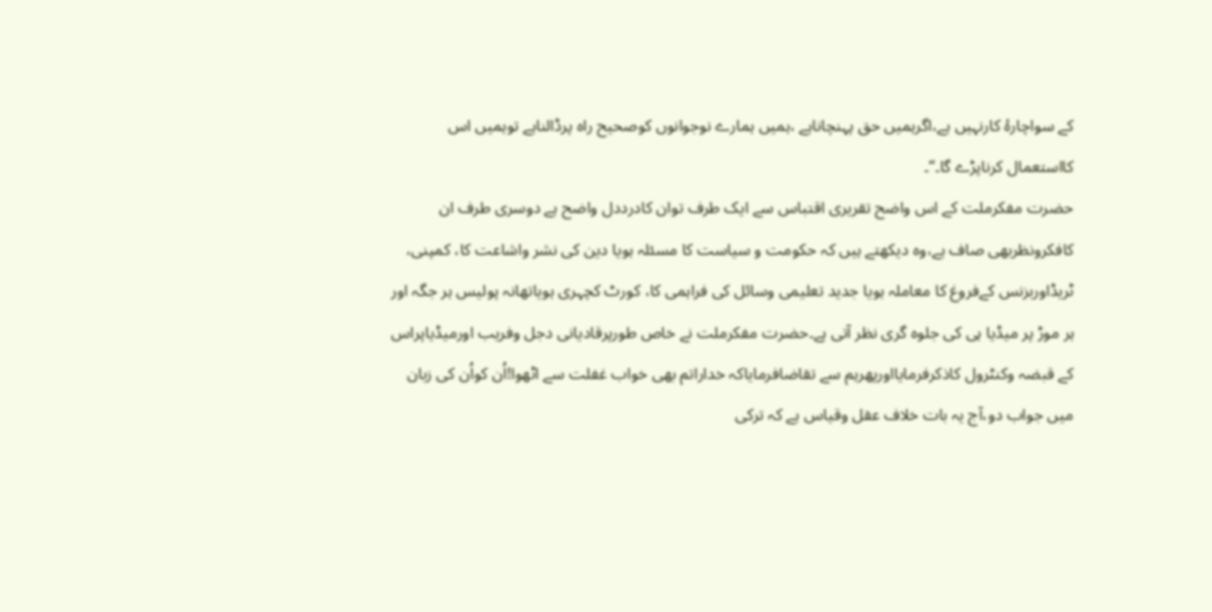کے سواچارۂ کارنہیں ہے،اگرہمیں حق پہنچاناہے ،ہمیں ہمارے نوجوانوں کوصحیح راہ پرڈالناہے توہمیں اس کااستعمال کرناپڑے گا۔‘‘۔
حضرت مفکرملت کے اس واضح تقریری اقتباس سے ایک طرف توان کادرددل واضح ہے دوسری طرف ان کافکرونظربھی صاف ہے،وہ دیکھتے ہیں کہ حکومت و سیاست کا مسئلہ ہویا دین کی نشر واشاعت کا، کمپنی، ٹریڈاوربزنس کےفروغ کا معاملہ ہویا جدید تعلیمی وسائل کی فراہمی کا، کورٹ کچہری ہویاتھانہ پولیس ہر جگہ اور ہر موڑ پر میڈیا ہی کی جلوہ گری نظر آتی ہے۔حضرت مفکرملت نے خاص طورپرقادیانی دجل وفریب اورمیڈیاپراس کے قبضہ وکنٹرول کاذکرفرمایااورپھرہم سے تقاضافرمایاکہ خداراتم بھی خواب غفلت سے اٹھوا!اُن کواُن کی زبان میں جواب دو،آج یہ بات خلاف عقل وقیاس ہے کہ ترکی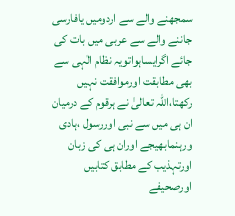سمجھنے والے سے اردومیں یافارسی جاننے والے سے عربی میں بات کی جائے اگرایساہواتویہ نظام الٰہی سے بھی مطابقت اورموافقت نہیں رکھتا،اللہ تعالیٰ نے ہرقوم کے درمیان ان ہی میں سے نبی اوررسول ،ہادی ورہنمابھیجے اوران ہی کی زبان اورتہذیب کے مطابق کتابیں اورصحیفے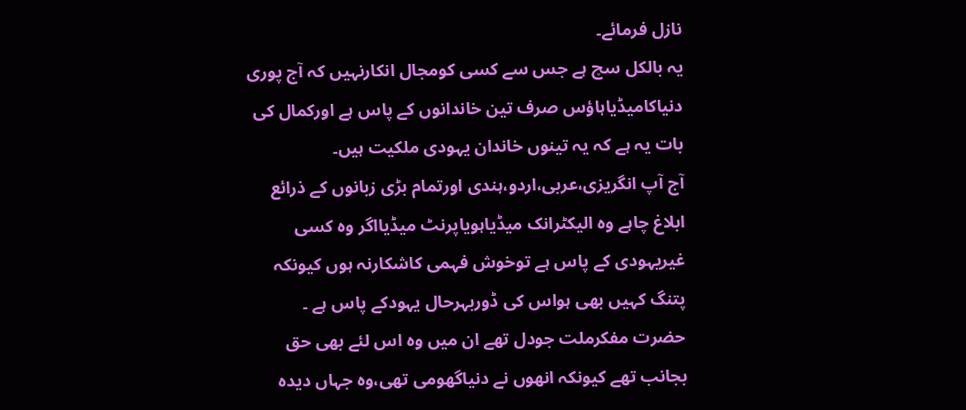نازل فرمائے۔
یہ بالکل سچ ہے جس سے کسی کومجال انکارنہیں کہ آج پوری دنیاکامیڈیاہاؤس صرف تین خاندانوں کے پاس ہے اورکمال کی بات یہ ہے کہ یہ تینوں خاندان یہودی ملکیت ہیں۔
آج آپ انگریزی،عربی،اردو،ہندی اورتمام بڑی زبانوں کے ذرائع ابلاغ چاہے وہ الیکٹرانک میڈیاہویاپرنٹ میڈیااگر وہ کسی غیریہودی کے پاس ہے توخوش فہمی کاشکارنہ ہوں کیونکہ پتنگ کہیں بھی ہواس کی ڈوربہرحال یہودکے پاس ہے ۔
حضرت مفکرملت جودل تھے ان میں وہ اس لئے بھی حق بجانب تھے کیونکہ انھوں نے دنیاگھومی تھی،وہ جہاں دیدہ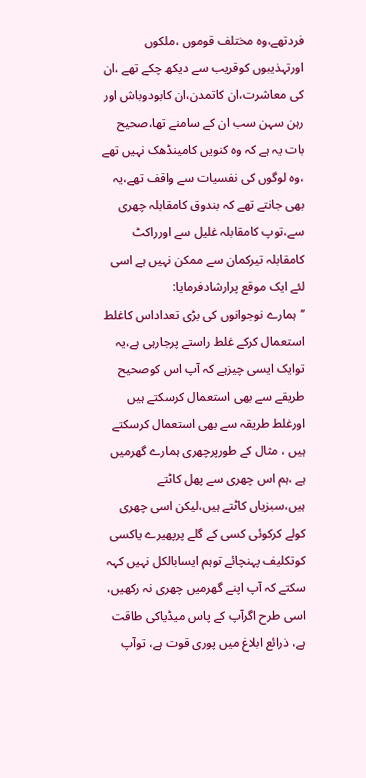فردتھے،وہ مختلف قوموں ،ملکوں اورتہذیبوں کوقریب سے دیکھ چکے تھے ،ان کی معاشرت،ان کاتمدن،ان کابودوباش اور رہن سہن سب ان کے سامنے تھا،صحیح بات یہ ہے کہ وہ کنویں کامینڈھک نہیں تھے ،وہ لوگوں کی نفسیات سے واقف تھے،یہ بھی جانتے تھے کہ بندوق کامقابلہ چھری سے،توپ کامقابلہ غلیل سے اورراکٹ کامقابلہ تیرکمان سے ممکن نہیں ہے اسی لئے ایک موقع پرارشادفرمایا:
’’ہمارے نوجوانوں کی بڑی تعداداس کاغلط استعمال کرکے غلط راستے پرجارہی ہے،یہ توایک ایسی چیزہے کہ آپ اس کوصحیح طریقے سے بھی استعمال کرسکتے ہیں اورغلط طریقہ سے بھی استعمال کرسکتے ہیں ، مثال کے طورپرچھری ہمارے گھرمیں ہے ،ہم اس چھری سے پھل کاٹتے ہیں،سبزیاں کاٹتے ہیں،لیکن اسی چھری کولے کرکوئی کسی کے گلے پرپھیرے یاکسی کوتکلیف پہنچائے توہم ایسابالکل نہیں کہہ سکتے کہ آپ اپنے گھرمیں چھری نہ رکھیں، اسی طرح اگرآپ کے پاس میڈیاکی طاقت ہے، ذرائع ابلاغ میں پوری قوت ہے، توآپ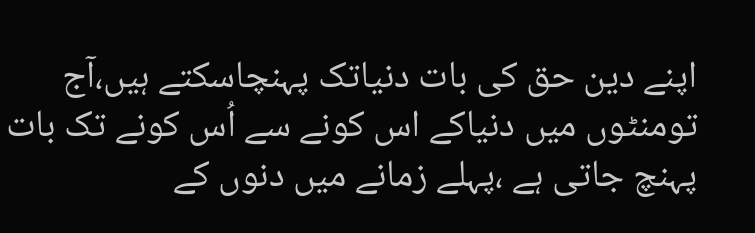اپنے دین حق کی بات دنیاتک پہنچاسکتے ہیں،آج تومنٹوں میں دنیاکے اس کونے سے اُس کونے تک بات پہنچ جاتی ہے ،پہلے زمانے میں دنوں کے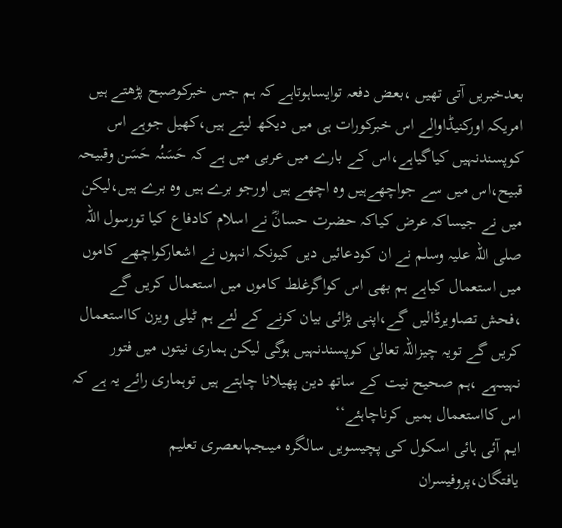بعدخبریں آتی تھیں ،بعض دفعہ توایساہوتاہے کہ ہم جس خبرکوصبح پڑھتے ہیں امریکہ اورکنیڈاوالے اس خبرکورات ہی میں دیکھ لیتے ہیں،کھیل جوہے اس کوپسندنہیں کیاگیاہے،اس کے بارے میں عربی میں ہے کہ حَسَنُہ حَسَن وقبیحہ قبیح،اس میں سے جواچھےہیں وہ اچھے ہیں اورجو برے ہیں وہ برے ہیں،لیکن میں نے جیساکہ عرض کیاکہ حضرت حسانؓ نے اسلام کادفاع کیا تورسول اللہ صلی اللہ علیہ وسلم نے ان کودعائیں دیں کیونکہ انہوں نے اشعارکواچھے کاموں میں استعمال کیاہے ہم بھی اس کواگرغلط کاموں میں استعمال کریں گے ،فحش تصاویرڈالیں گے،اپنی بڑائی بیان کرنے کے لئے ہم ٹیلی ویزن کااستعمال کریں گے تویہ چیزاللہ تعالیٰ کوپسندنہیں ہوگی لیکن ہماری نیتوں میں فتور نہیںہے ،ہم صحیح نیت کے ساتھ دین پھیلانا چاہتے ہیں توہماری رائے یہ ہے کہ اس کااستعمال ہمیں کرناچاہئے‘‘
ایم آئی ہائی اسکول کی پچیسویں سالگرہ میںجہاںعصری تعلیم یافتگان،پروفیسران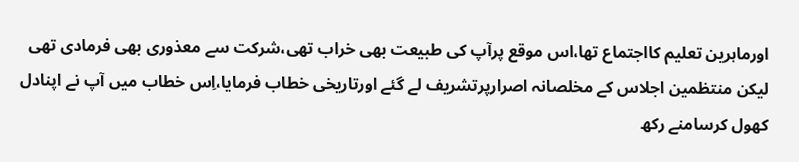اورماہرین تعلیم کااجتماع تھا،اس موقع پرآپ کی طبیعت بھی خراب تھی،شرکت سے معذوری بھی فرمادی تھی لیکن منتظمین اجلاس کے مخلصانہ اصرارپرتشریف لے گئے اورتاریخی خطاب فرمایا،اِس خطاب میں آپ نے اپنادل کھول کرسامنے رکھ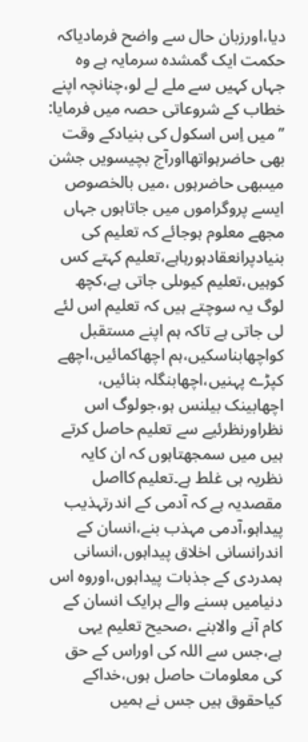دیا،اورزبان حال سے واضح فرمادیاکہ حکمت ایک گمشدہ سرمایہ ہے وہ جہاں کہیں سے ملے لے لو،چنانچہ اپنے خطاب کے شروعاتی حصہ میں فرمایا:
’’میں اِس اسکول کی بنیادکے وقت بھی حاضرہواتھااورآج بچیسویں جشن میںبھی حاضرہوں ،میں بالخصوص ایسے پروگراموں میں جاتاہوں جہاں مجھے معلوم ہوجائے کہ تعلیم کی بنیادپرانعقادہورہاہے،تعلیم کہتے کس کوہیں،تعلیم کیوںلی جاتی ہے،کچھ لوگ یہ سوچتے ہیں کہ تعلیم اس لئے لی جاتی ہے تاکہ ہم اپنے مستقبل کواچھابناسکیں،ہم اچھاکمائیں،اچھے کپڑے پہنیں،اچھابنگلہ بنائیں، اچھابینک بیلنس ہو،جولوگ اس نظراورنظرئیے سے تعلیم حاصل کرتے ہیں میں سمجھتاہوں کہ ان کایہ نظریہ ہی غلط ہے۔تعلیم کااصل مقصدیہ ہے کہ آدمی کے اندرتہذیب پیداہو،آدمی مہذب بنے،انسان کے اندرانسانی اخلاق پیداہوں،انسانی ہمدردی کے جذبات پیداہوں،اوروہ اس دنیامیں بسنے والے ہرایک انسان کے کام آنے والابنے ،صحیح تعلیم یہی ہے،جس سے اللہ کی اوراس کے حق کی معلومات حاصل ہوں،خداکے کیاحقوق ہیں جس نے ہمیں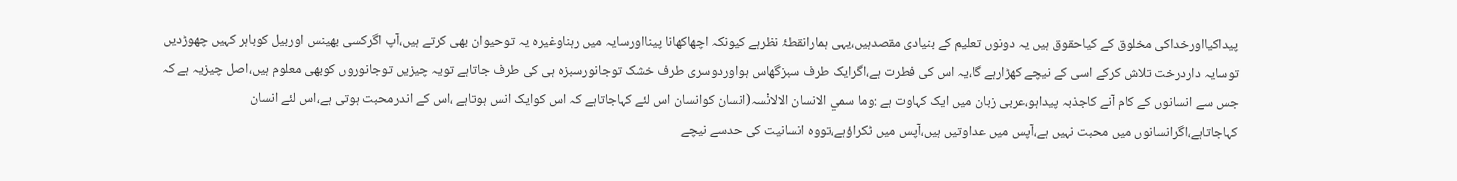پیداکیااورخداکی مخلوق کے کیاحقوق ہیں یہ دونوں تعلیم کے بنیادی مقصدہیں،یہی ہمارانقطۂ نظرہے کیونکہ اچھاکھانا پینااورسایہ میں رہناوغیرہ یہ توحیوان بھی کرتے ہیں،آپ اگرکسی بھینس اوربیل کوباہر کہیں چھوڑدیں توسایہ داردرخت تلاش کرکے اسی کے نیچے کھڑارہے گا،یہ اس کی فطرت ہے،اگرایک طرف سبزگھاس ہواوردوسری طرف خشک توجانورسبزہ ہی کی طرف جاتاہے تویہ چیزیں توجانوروں کوبھی معلوم ہیں،اصل چیزیہ ہے کہ جس سے انسانوں کے کام آنے کاجذبہ پیداہو،عربی زبان میں ایک کہاوت ہے :وما سمي الانسان الالانْسہ(انسان کوانسان اس لئے کہاجاتاہے کہ اس کوایک انس ہوتاہے ،اس کے اندرمحبت ہوتی ہے،اس لئے انسان کہاجاتاہے،اگرانسانوں میں محبت نہیں ہے،آپس میں عداوتیں ہیں،آپس میں ٹکراؤہے،تووہ انسانیت کی حدسے نیچے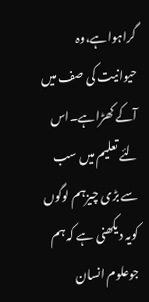گراہواہے،وہ حیوانیت کی صف میں آکے کھڑاہے۔اس لئے تعلیم میں سب سے بڑی چیزہم لوگوں کویہ دیکھنی ہے کہ ہم جوعلوم انسان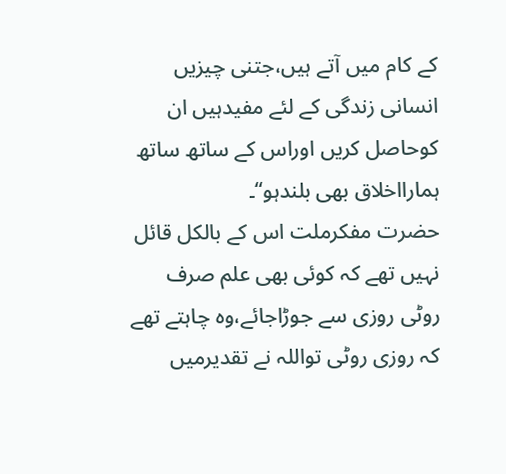کے کام میں آتے ہیں،جتنی چیزیں انسانی زندگی کے لئے مفیدہیں ان کوحاصل کریں اوراس کے ساتھ ساتھ ہمارااخلاق بھی بلندہو‘‘۔
حضرت مفکرملت اس کے بالکل قائل نہیں تھے کہ کوئی بھی علم صرف روٹی روزی سے جوڑاجائے،وہ چاہتے تھے کہ روزی روٹی تواللہ نے تقدیرمیں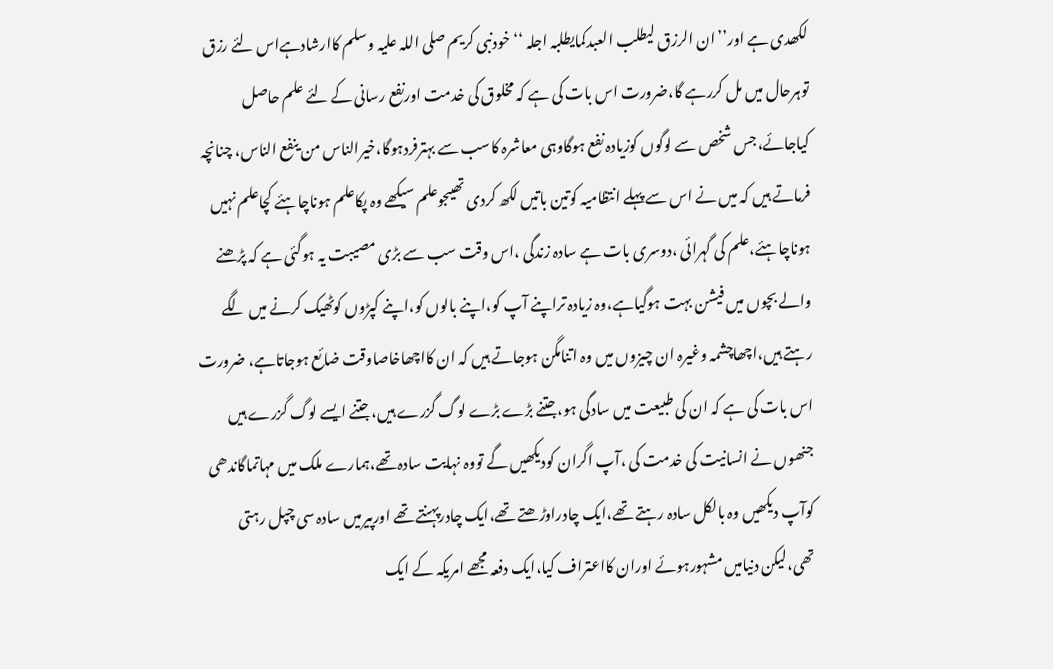لکھدی ہے اور’’ان الرزق لیطلب العبدکمایطلبہ اجلہ ‘‘ خودنبی کریم صلی اللہ علیہ وسلم کاارشادہےاس لئے رزق توہرحال میں مل کررہے گا،ضرورت اس بات کی ہے کہ مخلوق کی خدمت اورنفع رسانی کے لئے علم حاصل کیاجائے،جس شخص سے لوگوں کوزیادہ نفع ہوگاوہی معاشرہ کاسب سے بہترفردہوگا،خیرالناس من ینفع الناس، چنانچہ فرماتے ہیں کہ میں نے اس سے پہلے انتظامیہ کوتین باتیں لکھ کردی تھیںجوعلم سیکھے وہ پکاعلم ہوناچاہئے کچاعلم نہیں ہوناچاہئے،علم کی گہرائی ،دوسری بات ہے سادہ زندگی ،اس وقت سب سے بڑی مصیبت یہ ہوگئی ہے کہ پڑھنے والے بچوں میں فیشن بہت ہوگیاہے،وہ زیادہ تراپنے آپ کو،اپنے بالوں کو،اپنے کپڑوں کوٹھیک کرنے میں لگے رہتے ہیں،اچھاچشمہ وغیرہ ان چیزوں میں وہ اتنامگن ہوجاتے ہیں کہ ان کااچھاخاصاوقت ضائع ہوجاتاہے، ضرورت اس بات کی ہے کہ ان کی طبیعت میں سادگی ہو،جتنے بڑے بڑے لوگ گزرے ہیں،جتنے ایسے لوگ گزرے ہیں جنھوں نے انسانیت کی خدمت کی ،آپ اگران کودیکھیں گے تووہ نہایت سادہ تھے،ہمارے ملک میں مہاتماگاندھی کوآپ دیکھیں وہ بالکل سادہ رہتے تھے،ایک چادراوڑھتے تھے،ایک چادرپہنتے تھے اورپیرمیں سادہ سی چپل رہتی تھی،لیکن دنیامیں مشہورہوئے اوران کااعتراف کیا،ایک دفعہ مجھے امریکہ کے ایک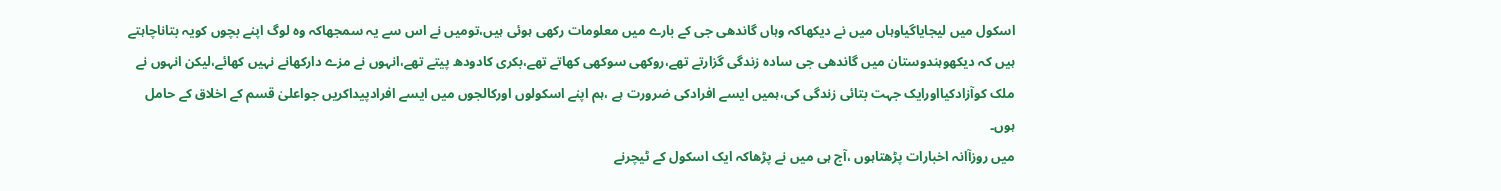اسکول میں لیجایاگیاوہاں میں نے دیکھاکہ وہاں گاندھی جی کے بارے میں معلومات رکھی ہوئی ہیں،تومیں نے اس سے یہ سمجھاکہ وہ لوگ اپنے بچوں کویہ بتاناچاہتے ہیں کہ دیکھوہندوستان میں گاندھی جی سادہ زندگی گزارتے تھے،روکھی سوکھی کھاتے تھے،بکری کادودھ پیتے تھے،انہوں نے مزے دارکھانے نہیں کھائے،لیکن انہوں نے ملک کوآزادکیااورایک جہت بتائی زندگی کی،ہمیں ایسے افرادکی ضرورت ہے ،ہم اپنے اسکولوں اورکالجوں میں ایسے افرادپیداکریں جواعلیٰ قسم کے اخلاق کے حامل ہوں۔
میں روزآانہ اخبارات پڑھتاہوں ،آج ہی میں نے پڑھاکہ ایک اسکول کے ٹیچرنے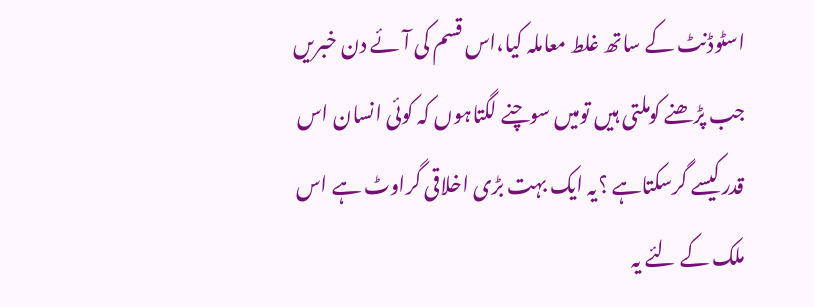اسٹوڈنٹ کے ساتھ غلط معاملہ کیا،اس قسم کی آئے دن خبریں جب پڑھنے کوملتی ہیں تومیں سوچنے لگتاہوں کہ کوئی انسان اس قدرکیسے گرسکتاہے ؟یہ ایک بہت بڑی اخلاقی گراوٹ ہے اس ملک کے لئے یہ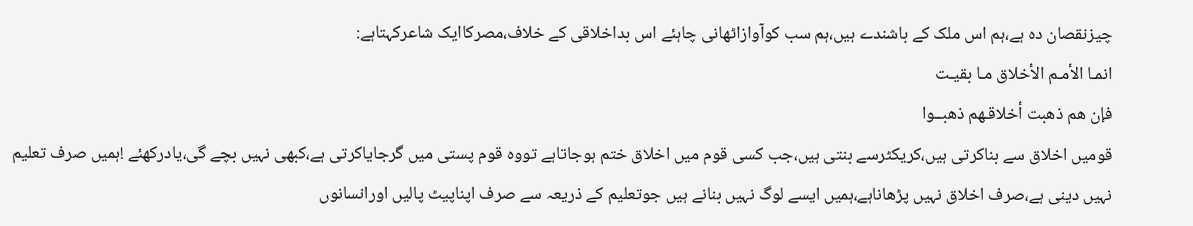چیزنقصان دہ ہے،ہم اس ملک کے باشندے ہیں،ہم سب کوآوازاٹھانی چاہئے اس بداخلاقی کے خلاف،مصرکاایک شاعرکہتاہے:
انمـا الأمـم الأخلاق مـا بقيـت
فإن هم ذهبت أخلاقـهم ذهبــوا
قومیں اخلاق سے بناکرتی ہیں،کریکٹرسے بنتی ہیں،جب کسی قوم میں اخلاق ختم ہوجاتاہے تووہ قوم پستی میں گرجایاکرتی ہے،کبھی نہیں بچے گی،یادرکھئے !ہمیں صرف تعلیم نہیں دینی ہے،صرف اخلاق نہیں پڑھاناہے،ہمیں ایسے لوگ نہیں بنانے ہیں جوتعلیم کے ذریعہ سے صرف اپناپیٹ پالیں اورانسانوں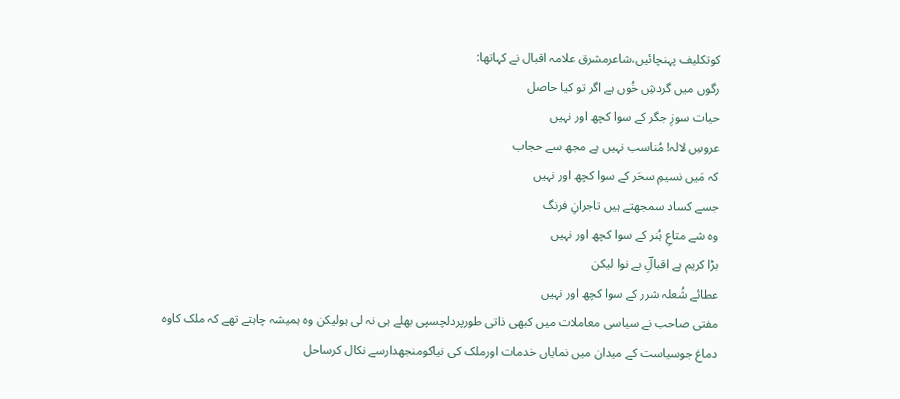کوتکلیف پہنچائیں،شاعرمشرق علامہ اقبال نے کہاتھا:
رگوں میں گردشِ خُوں ہے اگر تو کیا حاصل
حیات سوزِ جگر کے سوا کچھ اور نہیں
عروسِ لالہ! مُناسب نہیں ہے مجھ سے حجاب
کہ مَیں نسیمِ سحَر کے سوا کچھ اور نہیں
جسے کساد سمجھتے ہیں تاجرانِ فرنگ
وہ شے متاعِ ہُنر کے سوا کچھ اور نہیں
بڑا کریم ہے اقبالِؔ بے نوا لیکن
عطائے شُعلہ شرر کے سوا کچھ اور نہیں
مفتی صاحب نے سیاسی معاملات میں کبھی ذاتی طورپردلچسپی بھلے ہی نہ لی ہولیکن وہ ہمیشہ چاہتے تھے کہ ملک کاوہ دماغ جوسیاست کے میدان میں نمایاں خدمات اورملک کی نیاکومنجھدارسے نکال کرساحل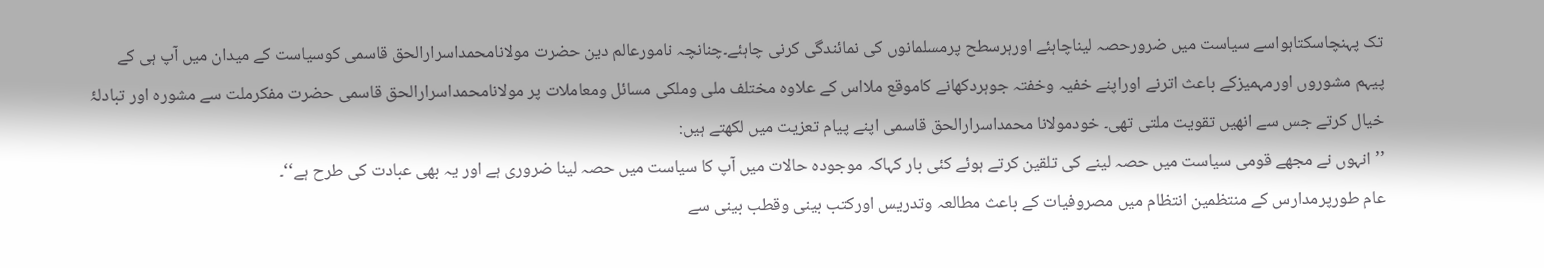تک پہنچاسکتاہواسے سیاست میں ضرورحصہ لیناچاہئے اورہرسطح پرمسلمانوں کی نمائندگی کرنی چاہئے۔چنانچہ نامورعالم دین حضرت مولانامحمداسرارالحق قاسمی کوسیاست کے میدان میں آپ ہی کے پیہم مشوروں اورمہمیزکے باعث اترنے اوراپنے خفیہ وخفتہ جوہردکھانے کاموقع ملااس کے علاوہ مختلف ملی وملکی مسائل ومعاملات پر مولانامحمداسرارالحق قاسمی حضرت مفکرملت سے مشورہ اور تبادلۂ خیال کرتے جس سے انھیں تقویت ملتی تھی۔ خودمولانا محمداسرارالحق قاسمی اپنے پیام تعزیت میں لکھتے ہیں:
’’انہوں نے مجھے قومی سیاست میں حصہ لینے کی تلقین کرتے ہوئے کئی بار کہاکہ موجودہ حالات میں آپ کا سیاست میں حصہ لینا ضروری ہے اور یہ بھی عبادت کی طرح ہے‘‘۔
عام طورپرمدارس کے منتظمین انتظام میں مصروفیات کے باعث مطالعہ وتدریس اورکتب بینی وقطب بینی سے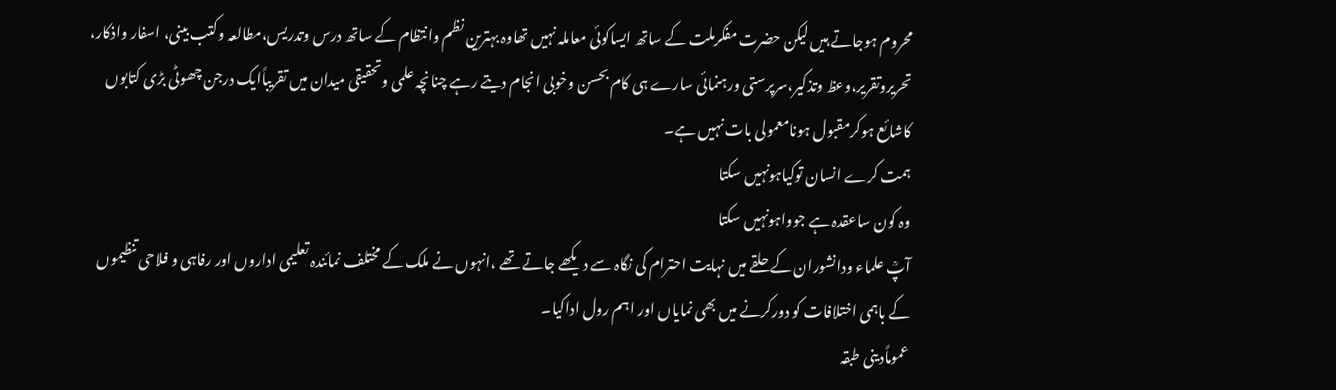محروم ہوجاتے ہیں لیکن حضرت مفکرملت کے ساتھ ایساکوئی معاملہ نہیں تھاوہ بہترین نظم وانتظام کے ساتھ درس وتدریس،مطالعہ وکتب بینی، اسفار واذکار، تحریروتقریر،وعظ وتذکیر،سرپرستی ورہنمائی سارے ہی کام بحسن وخوبی انجام دیتے رہے چنانچہ علمی وتحقیقی میدان میں تقریباًایک درجن چھوٹی بڑی کتابوں کاشائع ہوکرمقبول ہونامعمولی بات نہیں ہے۔
ہمت کرے انسان توکیاہونہیں سکتا
وہ کون ساعقدہ ہے جوواہونہیں سکتا
آپؒ علماء ودانشوران کے حلقے میں نہایت احترام کی نگاہ سے دیکھے جاتے تھے ،انہوں نے ملک کے مختلف نمائندہ تعلیمی اداروں اور رفاہی و فلاحی تنظیموں کے باہمی اختلافات کو دورکرنے میں بھی نمایاں اور اہم رول اداکیا۔
عموماًدینی طبقہ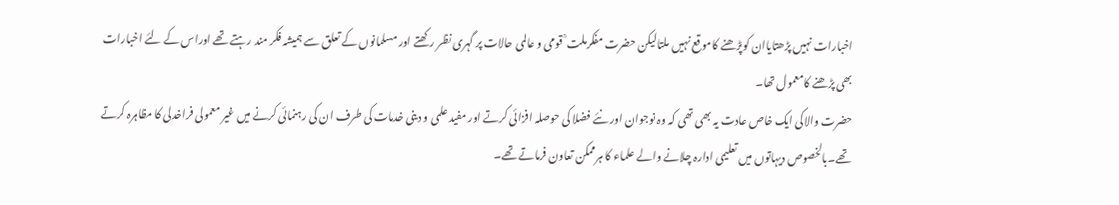اخبارات نہیں پڑھتایاان کوپڑھنے کاموقع نہیں ملتالیکن حضرت مفکرملت ؒ قومی و عالمی حالات پر گہری نظر رکھتے اور مسلمانوں کے تعلق سے ہمیشہ فکر مند رہتے تھے اوراس کے لئے اخبارات بھی پڑھنے کامعمول تھا۔
حضرت والاکی ایک خاص عادت یہ بھی تھی کہ وہ نوجوان اور نئے فضلا کی حوصلہ افزائی کرتے اور مفید علمی و دینی خدمات کی طرف ان کی رہنمائی کرنے میں غیر معمولی فراخدلی کا مظاہرہ کرتے تھے۔بالخصوص دیہاتوں میں تعلیمی ادارہ چلانے والے علماء کا ہرممکن تعاون فرماتے تھے۔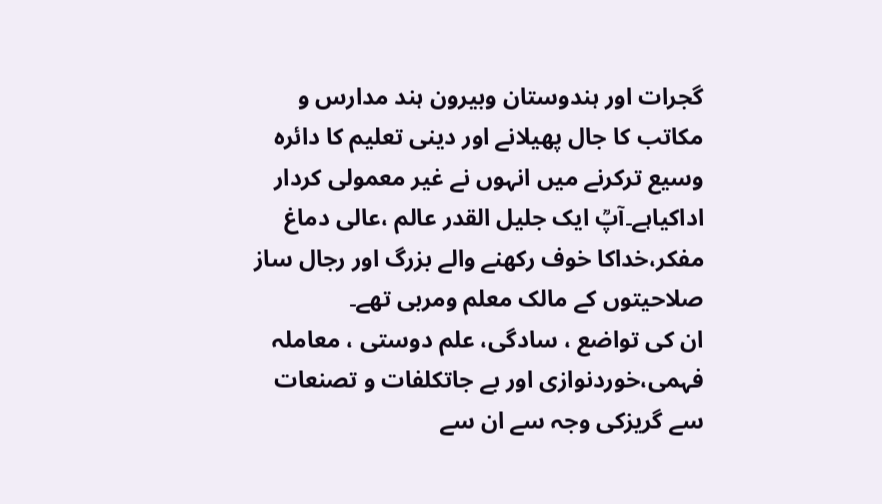گجرات اور ہندوستان وبیرون ہند مدارس و مکاتب کا جال پھیلانے اور دینی تعلیم کا دائرہ وسیع ترکرنے میں انہوں نے غیر معمولی کردار اداکیاہے۔آپؒ ایک جلیل القدر عالم ،عالی دماغ مفکر،خداکا خوف رکھنے والے بزرگ اور رجال ساز صلاحیتوں کے مالک معلم ومربی تھے۔
ان کی تواضع ، سادگی، علم دوستی ، معاملہ فہمی،خوردنوازی اور بے جاتکلفات و تصنعات سے گریزکی وجہ سے ان سے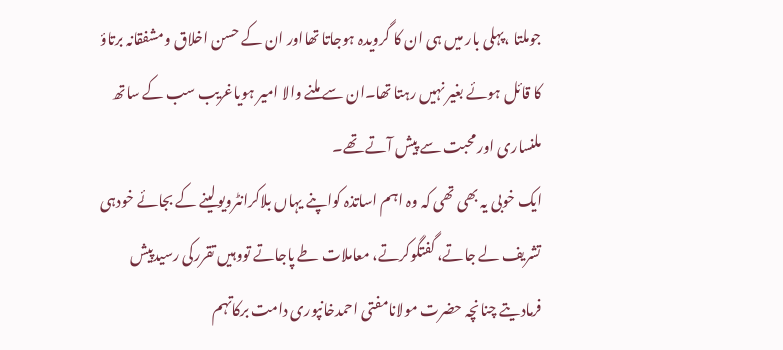جوملتا ،پہلی بار میں ہی ان کا گرویدہ ہوجاتا تھااور ان کے حسن اخلاق ومشفقانہ برتاؤ کا قائل ہوئے بغیر نہیں رہتا تھا۔ان سے ملنے والا امیر ہویاغریب سب کے ساتھ ملنساری اور محبت سے پیش آتے تھے۔
ایک خوبی یہ بھی تھی کہ وہ اہم اساتذہ کواپنے یہاں بلاکرانٹرویولینے کے بجائے خودہی تشریف لے جاتے، گفتگوکرتے، معاملات طے پاجاتے تووہیں تقررکی رسیدپیش فرمادیتے چنانچہ حضرت مولانامفتی احمدخانپوری دامت برکاتہم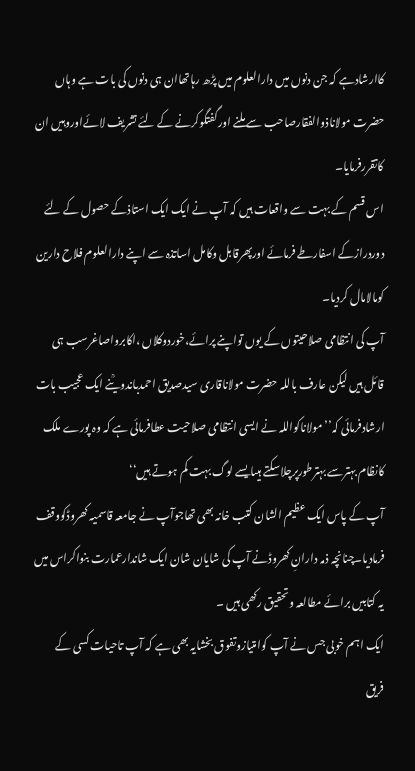کاارشادہے کہ جن دنوں میں دارالعلوم میں پڑھ رہاتھاان ہی دنوں کی بات ہے وہاں حضرت مولاناذوالفقارصاحب سے ملنے اورگفتگوکرنے کے لئے تشریف لائےاوروہیں ان کاتقررفرمایا۔
اس قسم کے بہت سے واقعات ہیں کہ آپ نے ایک ایک استاذکے حصول کے لئے دوردرازکے اسفارطے فرمائے اورپھرقابل وکامل اساتذہ سے اپنے دارالعلوم فلاح دارین کومالامال کردیا۔
آپ کی انتظامی صلاحیتوں کے یوں تواپنے پرائے،خوردوکلاں ،اکابرواصاغرسب ہی قائل ہیں لیکن عارف باللہ حضرت مولاناقاری سیدصدیق احمدباندویؒنے ایک عجیب بات ارشادفرمائی کہ’’مولاناکواللہ نے ایسی انتظامی صلاحیت عطافرمائی ہے کہ وہ پورے ملک کانظام بہترسے بہترطورپرچلاسکتے ہیںایسے لوگ بہت کم ہوتے ہیں‘‘
آپ کے پاس ایک عظیم الشان کتب خانہ بھی تھاجوآپ نے جامعہ قاسمیہ کھروڈکووقف فرمادیا۔چنانچہ ذمہ دارانِ کھروڈنے آپ کی شایان شان ایک شاندارعمارت بنواکراس میں یہ کتابیں برائے مطالعہ وتحقیق رکھی ہیں ۔
ایک اہم خوبی جس نے آپ کوامتیازوتفوق بخشایہ بھی ہے کہ آپ تاحیات کسی کے فریق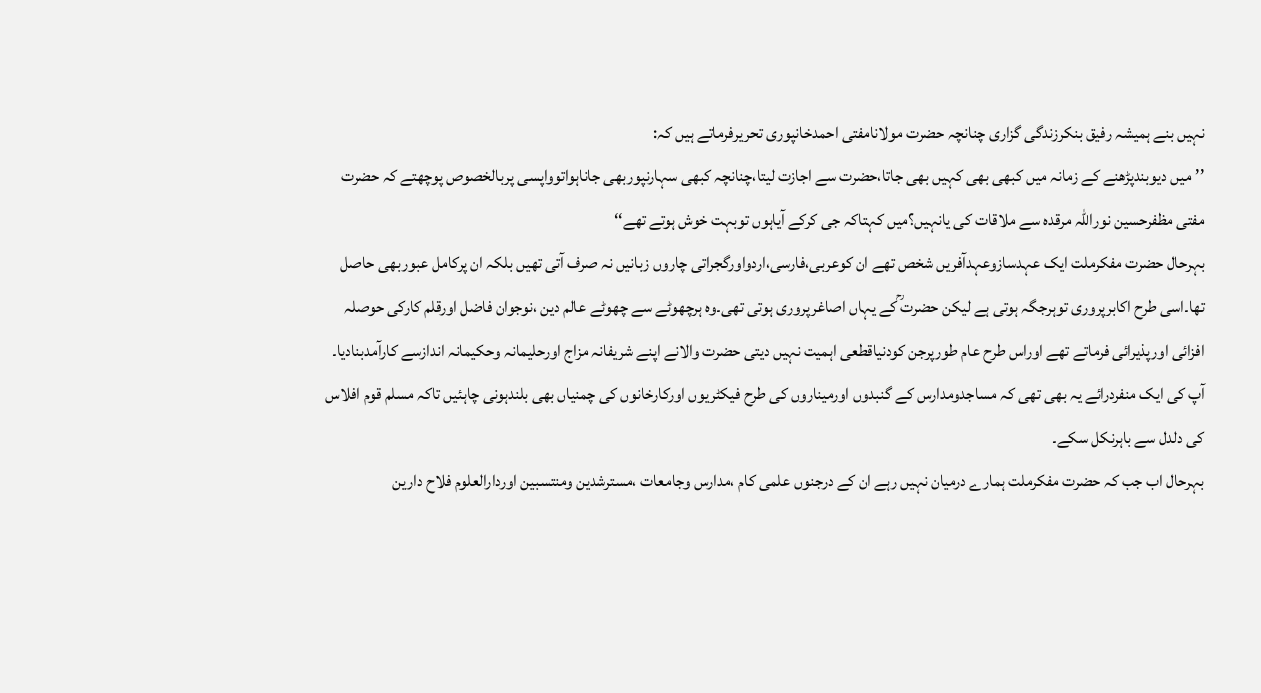نہیں بنے ہمیشہ رفیق بنکرزندگی گزاری چنانچہ حضرت مولانامفتی احمدخانپوری تحریرفرماتے ہیں کہ:
’’میں دیوبندپڑھنے کے زمانہ میں کبھی بھی کہیں بھی جاتا،حضرت سے اجازت لیتا،چنانچہ کبھی سہارنپوربھی جاناہواتوواپسی پربالخصوص پوچھتے کہ حضرت مفتی مظفرحسین نوراللہ مرقدہ سے ملاقات کی یانہیں؟میں کہتاکہ جی کرکے آیاہوں توبہت خوش ہوتے تھے‘‘
بہرحال حضرت مفکرملت ایک عہدسازوعہدآفریں شخص تھے ان کوعربی،فارسی،اردواورگجراتی چاروں زبانیں نہ صرف آتی تھیں بلکہ ان پرکامل عبوربھی حاصل تھا۔اسی طرح اکابرپروری توہرجگہ ہوتی ہے لیکن حضرت ؒکے یہاں اصاغرپروری ہوتی تھی۔وہ ہرچھوٹے سے چھوٹے عالم دین ،نوجوان فاضل اورقلم کارکی حوصلہ افزائی اورپذیرائی فرماتے تھے اوراس طرح عام طورپرجن کودنیاقطعی اہمیت نہیں دیتی حضرت والانے اپنے شریفانہ مزاج اورحلیمانہ وحکیمانہ اندازسے کارآمدبنادیا۔
آپ کی ایک منفردرائے یہ بھی تھی کہ مساجدومدارس کے گنبدوں اورمیناروں کی طرح فیکٹریوں اورکارخانوں کی چمنیاں بھی بلندہونی چاہئیں تاکہ مسلم قوم افلاس کی دلدل سے باہرنکل سکے۔
بہرحال اب جب کہ حضرت مفکرملت ہمارے درمیان نہیں رہے ان کے درجنوں علمی کام ،مدارس وجامعات ،مسترشدین ومنتسبین اوردارالعلوم فلاح دارین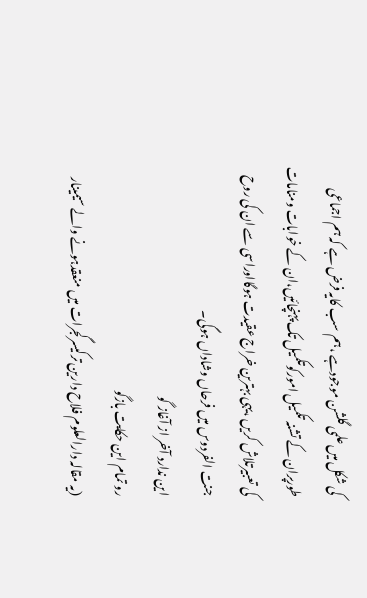کی شکل میں علمی گلشن موجودہے ،ہم سب کایہ فرض ہے کہ ہم اجماعی طورپران کے تشنہ تکمیل امورکوتکمیل تک پہنچائیں،ان کے خوابات ومنامات کی تعبیرتلاش کریں ،یہی بہترین خراج عقیدت ہوگااوراسی سے ان کی روح جنت الفردوس میں فرحاں وشاداں ہوگی۔
این ندارد آخر از آغاز گو
رو تمام این حکایت بازگو
(یہ مقالہ دارالعلوم فلاح دارین ترکیسرگجرات میں منعقدہونے والے سیمینار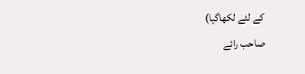کے لئے لکھاگیا)
صاحب رائے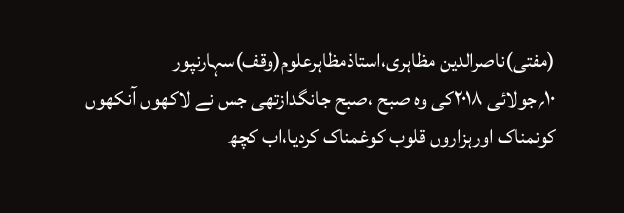(مفتی)ناصرالدین مظاہری،استاذمظاہرعلوم(وقف)سہارنپور
۱۰؍جولائی ۲۰۱۸کی وہ صبح ،صبح جانگدازتھی جس نے لاکھوں آنکھوں کونمناک اورہزاروں قلوب کوغمناک کردیا،اب کچھ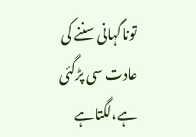توناگہانی سننے کی عادت سی پڑگئی ہے،لگتاہے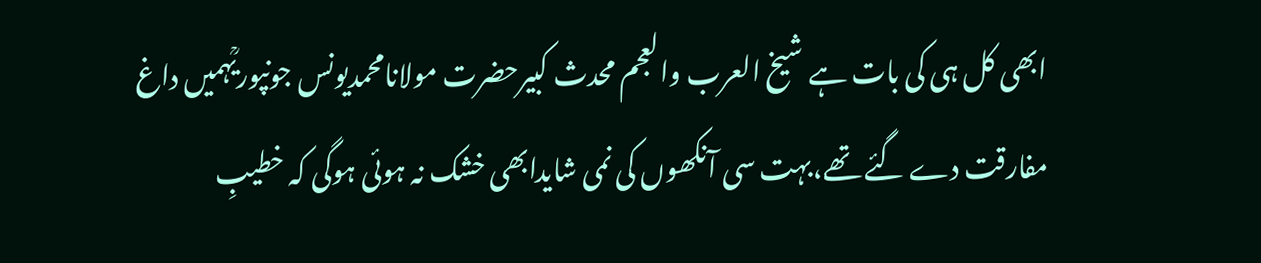ابھی کل ہی کی بات ہے شیخ العرب والعجم محدث کبیرحضرت مولانامحمدیونس جونپوریؒہمیں داغ مفارقت دے گئے تھے،بہت سی آنکھوں کی نمی شایدابھی خشک نہ ہوئی ہوگی کہ خطیبِ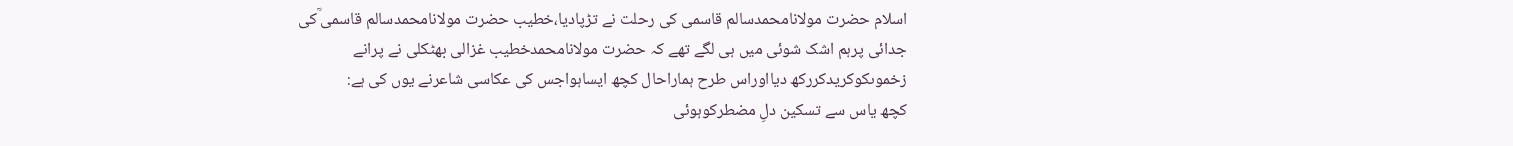اسلام حضرت مولانامحمدسالم قاسمی کی رحلت نے تڑپادیا،خطیب حضرت مولانامحمدسالم قاسمی ؒکی جدائی پرہم اشک شوئی میں ہی لگے تھے کہ حضرت مولانامحمدخطیب غزالی بھٹکلی نے پرانے زخموںکوکریدکررکھ دیااوراس طرح ہماراحال کچھ ایساہواجس کی عکاسی شاعرنے یوں کی ہے:
کچھ یاس سے تسکین دلِ مضطرکوہوئی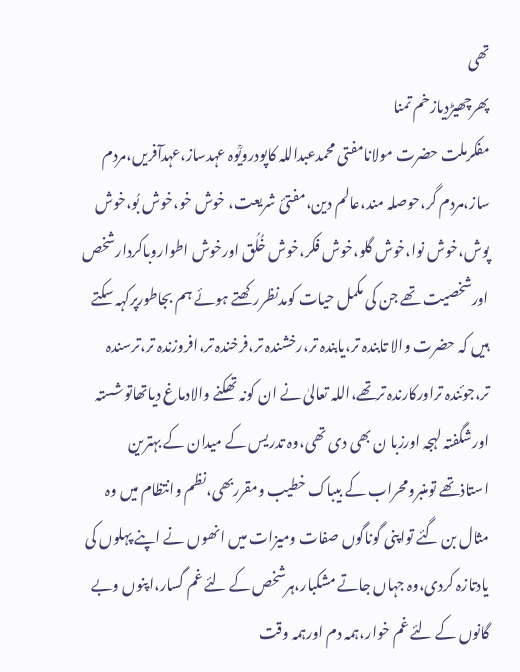تھی
پھرچھیڑدیازخم تمنا
مفکرملت حضرت مولانامفتی محمدعبداللہ کاپودرویؒوہ عہدساز،عہدآفریں،مردم ساز،مردم گر،حوصلہ مند،عالم دین،مفتیٔ شریعت، خوش خو،خوش بُو،خوش پوش،خوش نوا،خوش گلو،خوش فکر،خوش خُلُق اورخوش اطواروباکردارشخص اورشخصیت تھے جن کی مکمل حیات کومدنظررکھتے ہوئے ہم بجاطورپرکہہ سکتے ہیں کہ حضرت والا تابندہ تر،یابندہ تر،رخشندہ تر،فرخندہ تر،افروزندہ تر،ترسندہ تر،جوئندہ تراورکارندہ ترتھے،اللہ تعالیٰ نے ان کونہ تھکنے والادماغ دیاتھاتوشستہ اورشگفتہ لہجہ اورزبا ن بھی دی تھی،وہ تدریس کے میدان کے بہترین استاذتھے تومنبرومحراب کے بیباک خطیب ومقرربھی،نظم وانتظام میں وہ مثال بن گئے تواپنی گوناگوں صفات ومیزات میں انھوں نے اپنے پہلوں کی یادتازہ کردی،وہ جہاں جاتے مشکبار،ہرشخص کے لئے غم گسار،اپنوں وبے گانوں کے لئے غم خوار،ہمہ دم اورہمہ وقت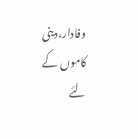وفادار،دینی کاموں کے لئے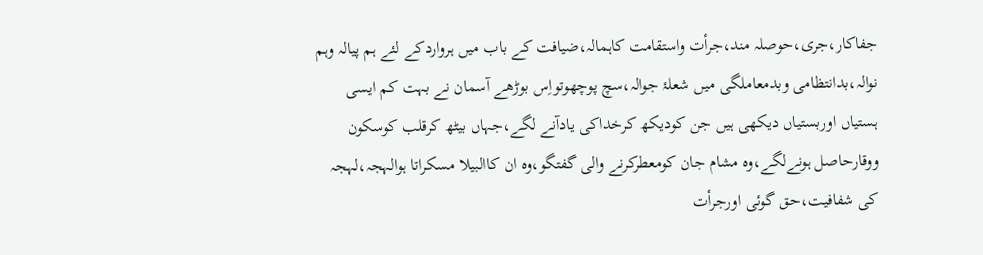جفاکار،جری،حوصلہ مند،جرأت واستقامت کاہمالہ،ضیافت کے باب میں ہرواردکے لئے ہم پیالہ وہم نوالہ،بدانتظامی وبدمعاملگی میں شعلۂ جوالہ،سچ پوچھوتواِس بوڑھے آسمان نے بہت کم ایسی ہستیاں اوربستیاں دیکھی ہیں جن کودیکھ کرخداکی یادآنے لگے،جہاں بیٹھ کرقلب کوسکون ووقارحاصل ہونےلگے،وہ مشام جان کومعطرکرنے والی گفتگو،وہ ان کاالبیلا مسکراتا ہوالہجہ،لہجہ کی شفافیت،حق گوئی اورجرأت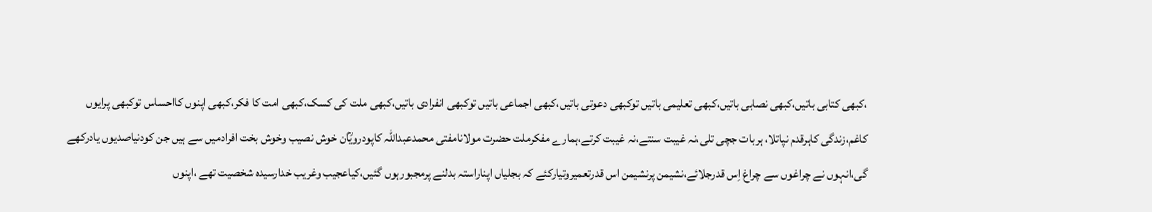،کبھی کتابی باتیں،کبھی نصابی باتیں،کبھی تعلیمی باتیں توکبھی دعوتی باتیں،کبھی اجماعی باتیں توکبھی انفرادی باتیں،کبھی ملت کی کسک،کبھی امت کا فکر،کبھی اپنوں کااحساس توکبھی پرایوں کاغم،زندگی کاہرقدم نپاتلا، ہربات جچی تلی،نہ غیبت سنتے،نہ غیبت کرتے،ہمارے مفکرملت حضرت مولانامفتی محمدعبداللہ کاپودرویؒان خوش نصیب وخوش بخت افرادمیں سے ہیں جن کودنیاصدیوں یادرکھے گی،انہوں نے چراغوں سے چراغ اِس قدرجلائے،نشیمن پرنشیمن اس قدرتعمیروتیارکئے کہ بجلیاں اپناراستہ بدلنے پرمجبورہوں گئیں،کیاعجیب وغریب خدارسیدہ شخصیت تھے ،اپنوں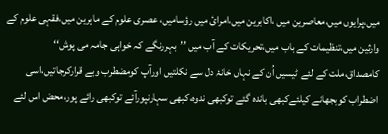میں،پرایوں میں،معاصرین میں ،اکابرین میں،امرائ میں رؤسامیں، عصری علوم کے ماہرین میں،فقہی علوم کے وارثین میں،تنظیمات کے باب میں،تحریکات کے آب میں ’’بہررنگے کہ خواہی جامہ می پوش‘‘ کامصداق،ملت کے لئے ٹیسیں اُن کے نہاں خانۂ دل سے نکلتیں اورآپ کومضطرب وبے قرارکرجاتیں،اسی اضطراب کوبجھانے کیلئےکبھی باندہ گئے توکبھی ندوہ،کبھی سہارنپورآئے توکبھی رائے پور،محض اس لئے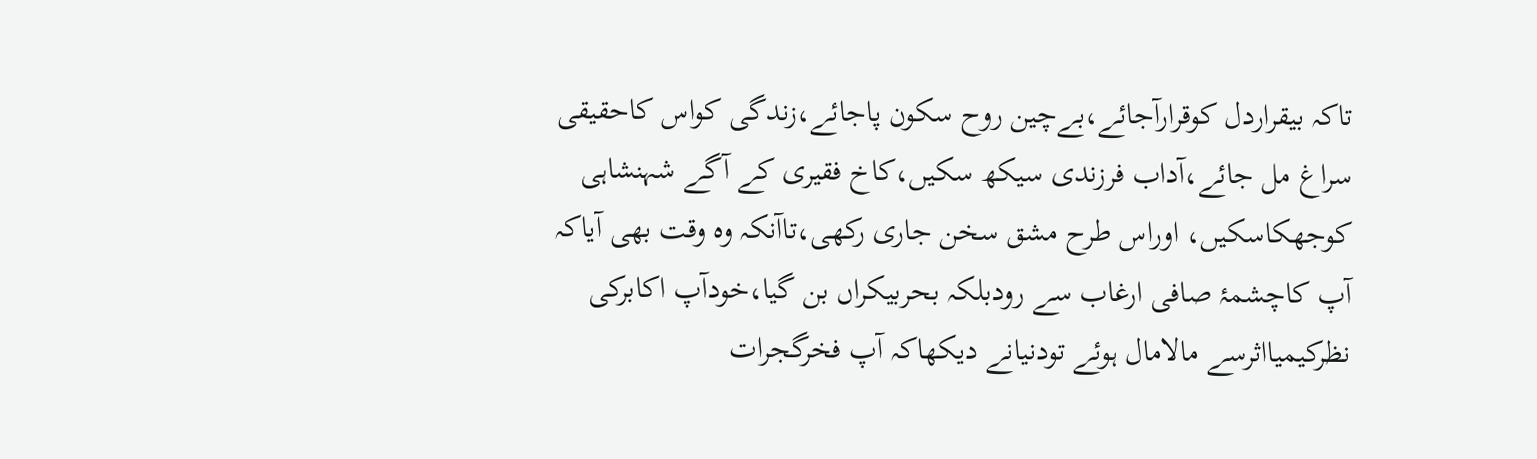تاکہ بیقراردل کوقرارآجائے،بےچین روح سکون پاجائے،زندگی کواس کاحقیقی سراغ مل جائے،آداب فرزندی سیکھ سکیں،کاخ فقیری کے آگے شہنشاہی کوجھکاسکیں، اوراس طرح مشق سخن جاری رکھی،تاآنکہ وہ وقت بھی آیاکہ آپ کاچشمۂ صافی ارغاب سے رودبلکہ بحربیکراں بن گیا،خودآپ اکابرکی نظرکیمیااثرسے مالامال ہوئے تودنیانے دیکھاکہ آپ فخرگجرات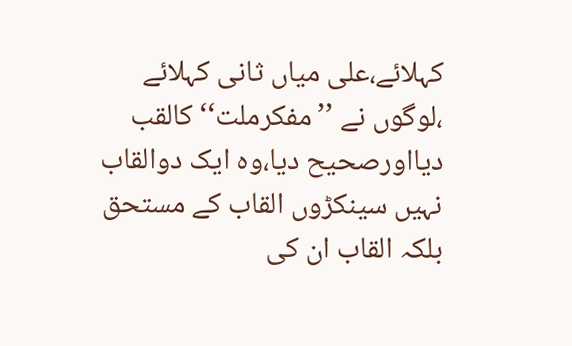کہلائے،علی میاں ثانی کہلائے ،لوگوں نے ’’مفکرملت‘‘کالقب دیااورصحیح دیا،وہ ایک دوالقاب نہیں سینکڑوں القاب کے مستحق بلکہ القاب ان کی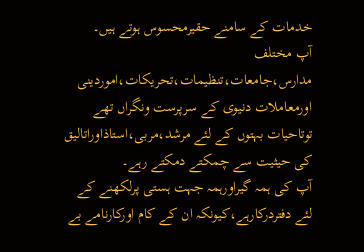خدمات کے سامنے حقیرمحسوس ہوتے ہیں۔
آپ مختلف مدارس،جامعات،تنظیمات،تحریکات،اموردینی اورمعاملات دنیوی کے سرپرست ونگراں تھے توتاحیات بہتوں کے لئے مرشد،مربی،استاذاوراتالیق کی حیثیت سے چمکتے دمکتے رہے۔
آپ کی ہمہ گیراورہمہ جہت ہستی پرلکھنے کے لئے دفتردرکارہے،کیونکہ ان کے کام اورکارنامے بے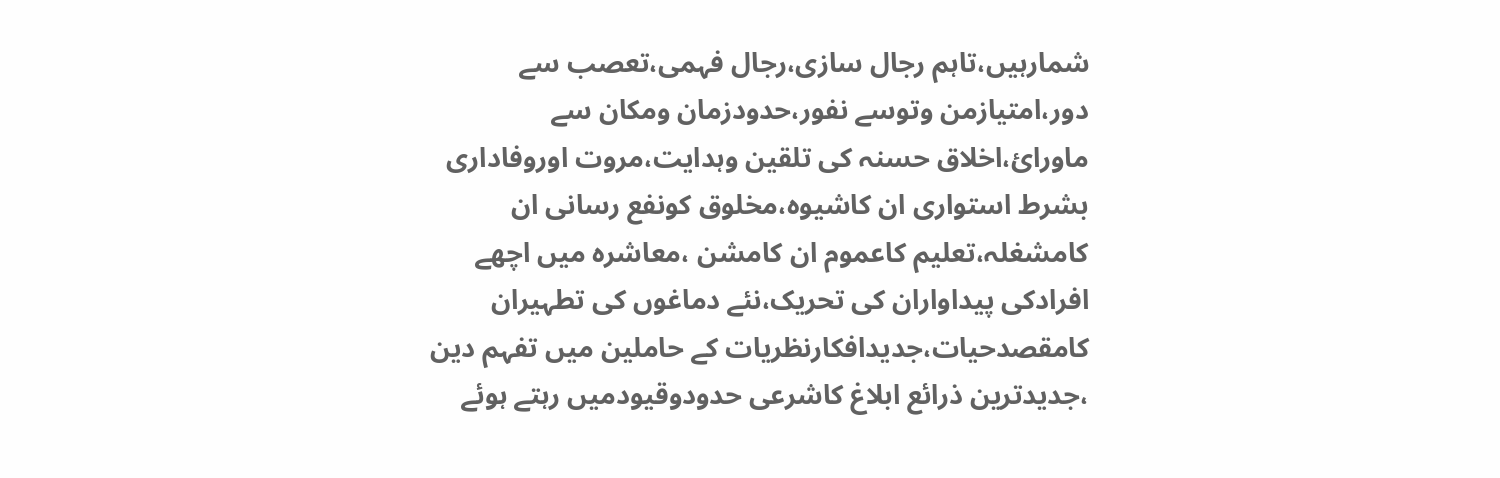شمارہیں،تاہم رجال سازی،رجال فہمی،تعصب سے دور،امتیازمن وتوسے نفور،حدودزمان ومکان سے ماورائ،اخلاق حسنہ کی تلقین وہدایت،مروت اوروفاداری بشرط استواری ان کاشیوہ،مخلوق کونفع رسانی ان کامشغلہ،تعلیم کاعموم ان کامشن ،معاشرہ میں اچھے افرادکی پیداواران کی تحریک،نئے دماغوں کی تطہیران کامقصدحیات،جدیدافکارنظریات کے حاملین میں تفہم دین ،جدیدترین ذرائع ابلاغ کاشرعی حدودوقیودمیں رہتے ہوئے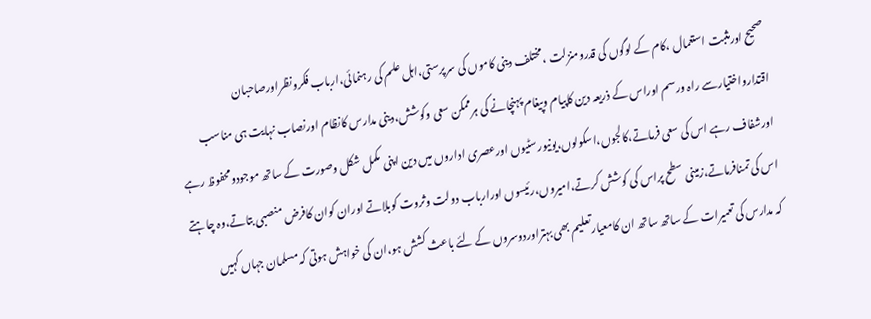صحیح اورمثبت استعمال ،کام کے لوگوں کی قدرومنزلت ،مختلف دینی کاموں کی سرپرستی،اہل علم کی رہنمائی،ارباب فکرونظراورصاحبان اقتدارواختیارسے راہ ورسم اوراس کے ذریعہ دین کاپیام وپیغام پہنچانے کی ہرممکن سعی وکوشش،دینی مدارس کانظام اورنصاب نہایت ہی مناسب اورشفاف رہے اس کی سعی فرماتے،کالجوں،اسکولوں،یونیورسٹیوں اورعصری اداروں میں دین اپنی مکمل شکل وصورت کے ساتھ موجودومحفوظ رہے اس کی تمنافرماتے،زمینی سطح پراس کی کوشش کرتے،امیروں،رئیسوں اورارباب دولت وثروت کوبلاتے اوران کوان کافرض منصبی بتاتے،وہ چاہتے کہ مدارس کی تعمیرات کے ساتھ ساتھ ان کامعیارتعلیم بھی بہتراوردوسروں کے لئے باعث کشش ہو،ان کی خواہش ہوتی کہ مسلمان جہاں کہیں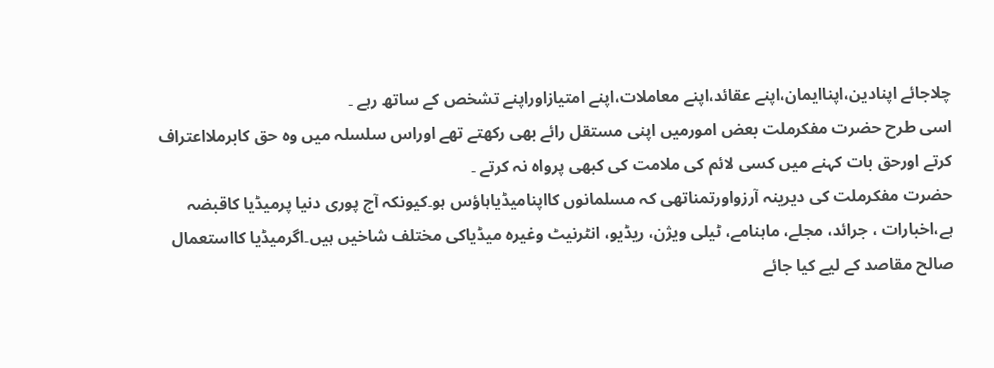چلاجائے اپنادین،اپناایمان،اپنے عقائد،اپنے معاملات،اپنے امتیازاوراپنے تشخص کے ساتھ رہے ۔
اسی طرح حضرت مفکرملت بعض امورمیں اپنی مستقل رائے بھی رکھتے تھے اوراس سلسلہ میں وہ حق کابرملااعتراف کرتے اورحق بات کہنے میں کسی لائم کی ملامت کی کبھی پرواہ نہ کرتے ۔
حضرت مفکرملت کی دیرینہ آرزواورتمناتھی کہ مسلمانوں کااپنامیڈیاہاؤس ہو۔کیونکہ آج پوری دنیا پرمیڈیا کاقبضہ ہے،اخبارات ، جرائد، مجلے، ماہنامے، ٹیلی ویژن، ریڈیو، انٹرنیٹ وغیرہ میڈیاکی مختلف شاخیں ہیں۔اگرمیڈیا کااستعمال صالح مقاصد کے لیے کیا جائے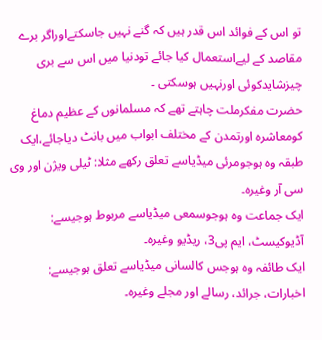تو اس کے فوائد اس قدر ہیں کہ گنے نہیں جاسکتےاوراگر برے مقاصد کے لیےاستعمال کیا جائے تودنیا میں اس سے بری چیزشایدکوئی اورنہیں ہوسکتی ۔
حضرت مفکرملت چاہتے تھے کہ مسلمانوں کے عظیم دماغ کومعاشرہ اورتمدن کے مختلف ابواب میں بانٹ دیاجائے،ایک طبقہ وہ ہوجومرئی میڈیاسے تعلق رکھے مثلا: ٹیلی ویژن اور وی سی آر وغیرہ۔
ایک جماعت وہ ہوجوسمعی میڈیاسے مربوط ہوجیسے: آڈیوکیسٹ، ایم پی3، ریڈیو وغیرہ۔
ایک طائفہ وہ ہوجس کالسانی میڈیاسے تعلق ہوجیسے: اخبارات، جرائد، رسالے اور مجلے وغیرہ۔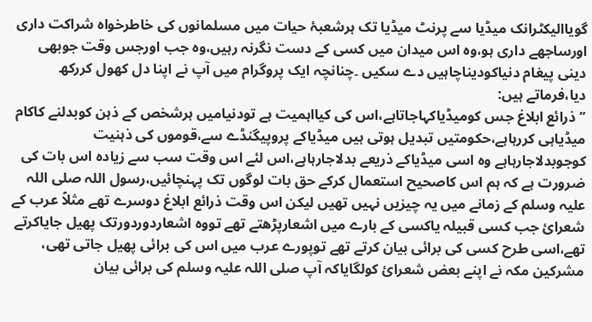گویاالیکٹرانک میڈیا سے پرنٹ میڈیا تک ہرشعبۂ حیات میں مسلمانوں کی خاطرخواہ شراکت داری اورساجھے داری ہو،وہ اس میدان میں کسی کے دست نگرنہ رہیں،وہ جب اورجس وقت جوبھی دینی پیغام دنیاکودیناچاہیں دے سکیں ۔چنانچہ ایک پروگرام میں آپ نے اپنا دل کھول کررکھ دیا،فرماتے ہیں:
’’ذرائع ابلاغ جس کومیڈیاکہاجاتاہے،اس کی کیااہمیت ہے تودنیامیں ہرشخص کے ذہن کوبدلنے کاکام میڈیاہی کررہاہے،حکومتیں تبدیل ہوتی ہیں میڈیاکے پروپیگنڈے سے،قوموں کی ذہنیت کوجوبدلاجارہاہے وہ اسی میڈیاکے ذریعے بدلاجارہاہے،اس لئے اس وقت سب سے زیادہ اس بات کی ضرورت ہے کہ ہم اس کاصحیح استعمال کرکے حق بات لوگوں تک پہنچائیں،رسول اللہ صلی اللہ علیہ وسلم کے زمانے میں یہ چیزیں نہیں تھیں لیکن اس وقت ذرائع ابلاغ دوسرے تھے مثلاً عرب کے شعرائ جب کسی قبیلہ یاکسی کے بارے میں اشعارپڑھتے تھے تووہ اشعاردوردورتک پھیل جایاکرتے تھے،اسی طرح کسی کی برائی بیان کرتے تھے توپورے عرب میں اس کی برائی پھیل جاتی تھی، مشرکین مکہ نے اپنے بعض شعرائ کولگایاکہ آپ صلی اللہ علیہ وسلم کی برائی بیان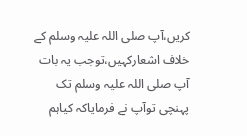کریں،آپ صلی اللہ علیہ وسلم کے خلاف اشعارکہیں،توجب یہ بات آپ صلی اللہ علیہ وسلم تک پہنچی توآپ نے فرمایاکہ کیاہم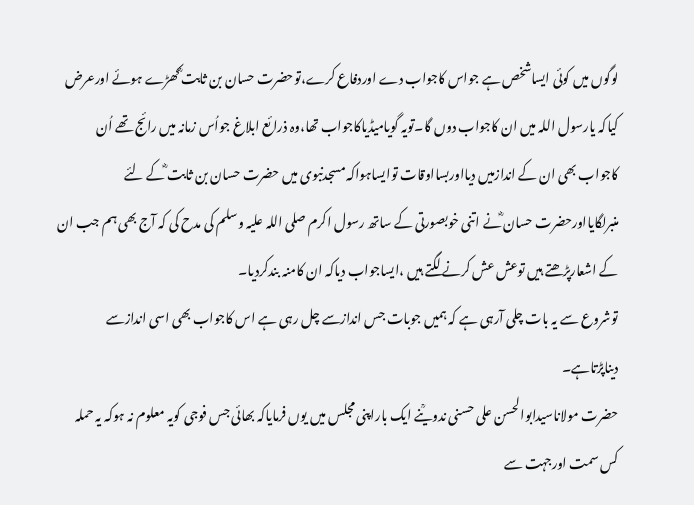لوگوں میں کوئی ایساشخص ہے جواس کاجواب دے اوردفاع کرے،توحضرت حسان بن ثابت ؓکھڑے ہوئے اورعرض کیاکہ یارسول اللہ میں ان کاجواب دوں گا۔تویہ گویامیڈیاکاجواب تھا،وہ ذرائع ابلاغ جواُس زمانہ میں رائج تھے اُن کاجواب بھی ان کے اندازمیں دیااوربسااوقات توایساہواکہ مسجدنبوی میں حضرت حسان بن ثابت ؓکے لئے منبرلگایااورحضرت حسان ؓنے اتنی خوبصورتی کے ساتھ رسول اکرم صلی اللہ علیہ وسلم کی مدح کی کہ آج بھی ہم جب ان کے اشعارپڑھتے ہیں توعش عش کرنے لگتے ہیں ،ایساجواب دیاکہ ان کامنہ بندکردیا۔
توشروع سے یہ بات چلی آرہی ہے کہ ہمیں جوبات جس اندازسے چل رہی ہے اس کاجواب بھی اسی اندازسے دیناپڑتاہے۔
حضرت مولاناسیدابوالحسن علی حسنی ندویؒنے ایک باراپنی مجلس میں یوں فرمایاکہ بھائی جس فوجی کویہ معلوم نہ ہوکہ یہ حملہ کس سمت اورجہت سے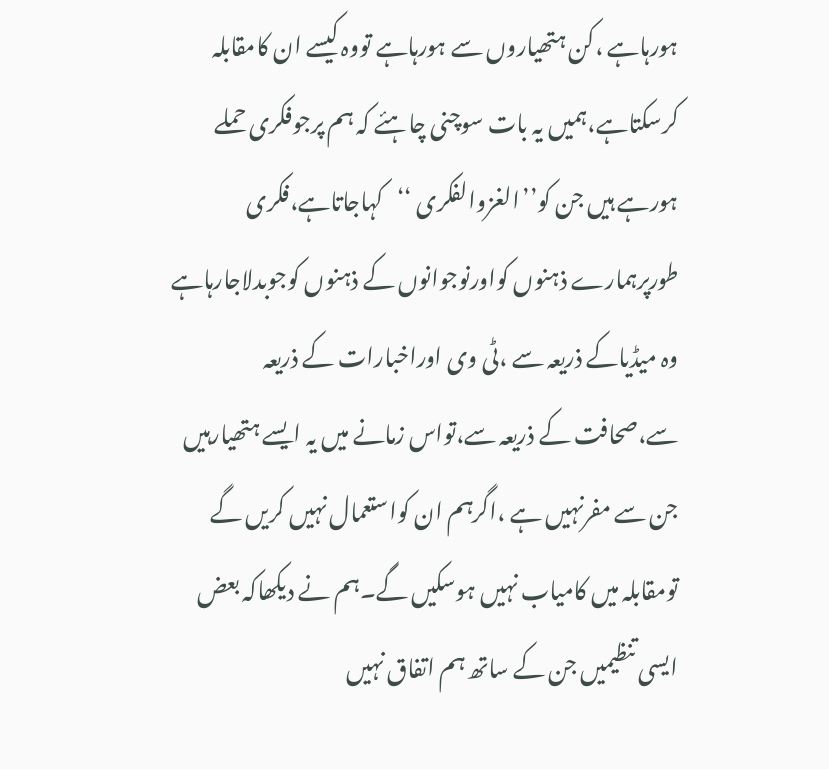ہورہاہے ،کن ہتھیاروں سے ہورہاہے تووہ کیسے ان کامقابلہ کرسکتاہے،ہمیں یہ بات سوچنی چاہئے کہ ہم پرجوفکری حملے ہورہے ہیں جن کو’’الغزوالفکری ‘‘کہاجاتاہے،فکری طورپرہمارے ذہنوں کواورنوجوانوں کے ذہنوں کوجوبدلاجارہاہے وہ میڈیاکے ذریعہ سے ،ٹی وی اوراخبارات کے ذریعہ سے،صحافت کے ذریعہ سے،تواس زمانے میں یہ ایسے ہتھیارہیں جن سے مفرنہیں ہے ،اگرہم ان کواستعمال نہیں کریں گے تومقابلہ میں کامیاب نہیں ہوسکیں گے۔ہم نے دیکھاکہ بعض ایسی تنظیمیں جن کے ساتھ ہم اتفاق نہیں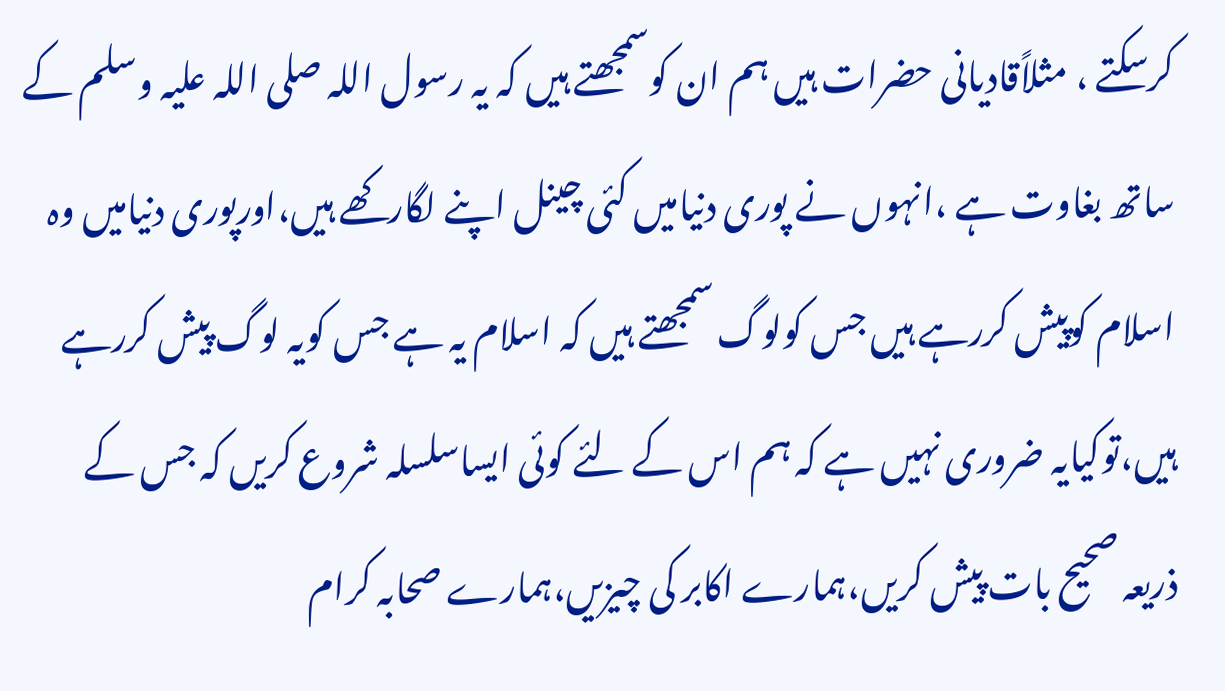کرسکتے ، مثلاًقادیانی حضرات ہیں ہم ان کوسمجھتے ہیں کہ یہ رسول اللہ صلی اللہ علیہ وسلم کے ساتھ بغاوت ہے ،انہوں نے پوری دنیامیں کئی چینل اپنے لگارکھے ہیں،اورپوری دنیامیں وہ اسلام کوپیش کررہے ہیں جس کولوگ سمجھتے ہیں کہ اسلام یہ ہے جس کویہ لوگ پیش کررہے ہیں،توکیایہ ضروری نہیں ہے کہ ہم اس کے لئے کوئی ایساسلسلہ شروع کریں کہ جس کے ذریعہ صحیح بات پیش کریں،ہمارے اکابر کی چیزیں،ہمارے صحابہ کرام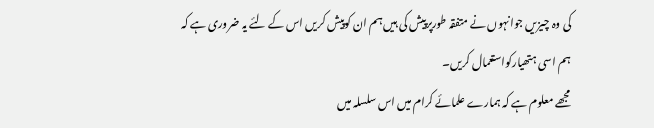کی وہ چیزیں جوانہوں نے متفقہ طورپرپیش کی ہیں ہم ان کوپیش کریں اس کے لئے یہ ضروری ہے کہ ہم اسی ہتھیارکواستعمال کریں۔
مجھے معلوم ہے کہ ہمارے علمائے کرام میں اس سلسلہ میں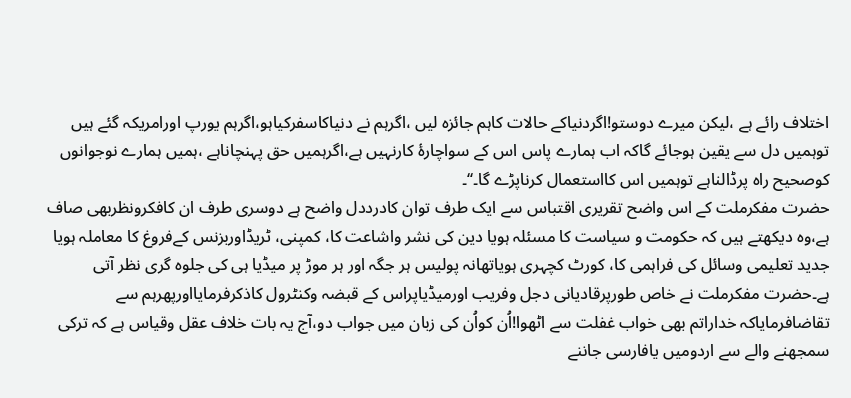اختلاف رائے ہے ،لیکن میرے دوستو!اگردنیاکے حالات کاہم جائزہ لیں ،اگرہم نے دنیاکاسفرکیاہو،اگرہم یورپ اورامریکہ گئے ہیں توہمیں دل سے یقین ہوجائے گاکہ اب ہمارے پاس اس کے سواچارۂ کارنہیں ہے،اگرہمیں حق پہنچاناہے ،ہمیں ہمارے نوجوانوں کوصحیح راہ پرڈالناہے توہمیں اس کااستعمال کرناپڑے گا۔‘‘۔
حضرت مفکرملت کے اس واضح تقریری اقتباس سے ایک طرف توان کادرددل واضح ہے دوسری طرف ان کافکرونظربھی صاف ہے،وہ دیکھتے ہیں کہ حکومت و سیاست کا مسئلہ ہویا دین کی نشر واشاعت کا، کمپنی، ٹریڈاوربزنس کےفروغ کا معاملہ ہویا جدید تعلیمی وسائل کی فراہمی کا، کورٹ کچہری ہویاتھانہ پولیس ہر جگہ اور ہر موڑ پر میڈیا ہی کی جلوہ گری نظر آتی ہے۔حضرت مفکرملت نے خاص طورپرقادیانی دجل وفریب اورمیڈیاپراس کے قبضہ وکنٹرول کاذکرفرمایااورپھرہم سے تقاضافرمایاکہ خداراتم بھی خواب غفلت سے اٹھوا!اُن کواُن کی زبان میں جواب دو،آج یہ بات خلاف عقل وقیاس ہے کہ ترکی سمجھنے والے سے اردومیں یافارسی جاننے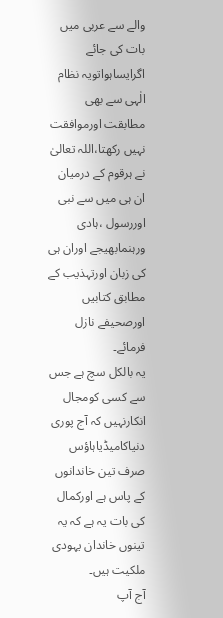والے سے عربی میں بات کی جائے اگرایساہواتویہ نظام الٰہی سے بھی مطابقت اورموافقت نہیں رکھتا،اللہ تعالیٰ نے ہرقوم کے درمیان ان ہی میں سے نبی اوررسول ،ہادی ورہنمابھیجے اوران ہی کی زبان اورتہذیب کے مطابق کتابیں اورصحیفے نازل فرمائے۔
یہ بالکل سچ ہے جس سے کسی کومجال انکارنہیں کہ آج پوری دنیاکامیڈیاہاؤس صرف تین خاندانوں کے پاس ہے اورکمال کی بات یہ ہے کہ یہ تینوں خاندان یہودی ملکیت ہیں۔
آج آپ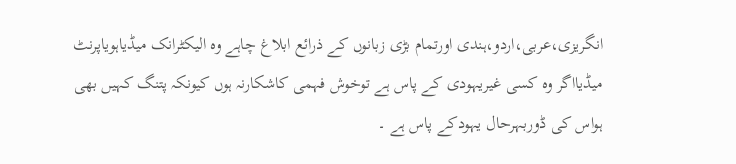انگریزی،عربی،اردو،ہندی اورتمام بڑی زبانوں کے ذرائع ابلاغ چاہے وہ الیکٹرانک میڈیاہویاپرنٹ میڈیااگر وہ کسی غیریہودی کے پاس ہے توخوش فہمی کاشکارنہ ہوں کیونکہ پتنگ کہیں بھی ہواس کی ڈوربہرحال یہودکے پاس ہے ۔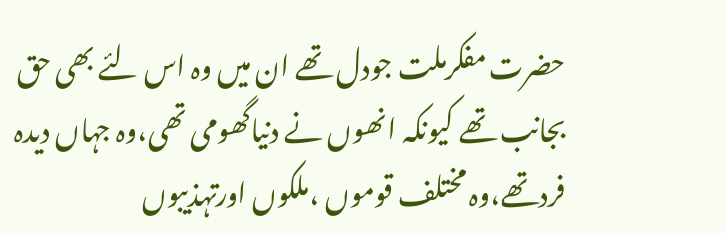حضرت مفکرملت جودل تھے ان میں وہ اس لئے بھی حق بجانب تھے کیونکہ انھوں نے دنیاگھومی تھی،وہ جہاں دیدہ فردتھے،وہ مختلف قوموں ،ملکوں اورتہذیبوں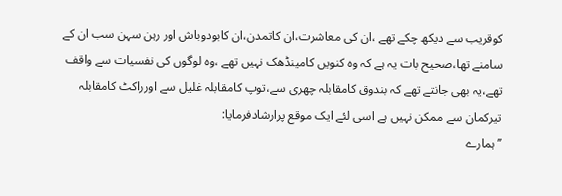کوقریب سے دیکھ چکے تھے ،ان کی معاشرت،ان کاتمدن،ان کابودوباش اور رہن سہن سب ان کے سامنے تھا،صحیح بات یہ ہے کہ وہ کنویں کامینڈھک نہیں تھے ،وہ لوگوں کی نفسیات سے واقف تھے،یہ بھی جانتے تھے کہ بندوق کامقابلہ چھری سے،توپ کامقابلہ غلیل سے اورراکٹ کامقابلہ تیرکمان سے ممکن نہیں ہے اسی لئے ایک موقع پرارشادفرمایا:
’’ہمارے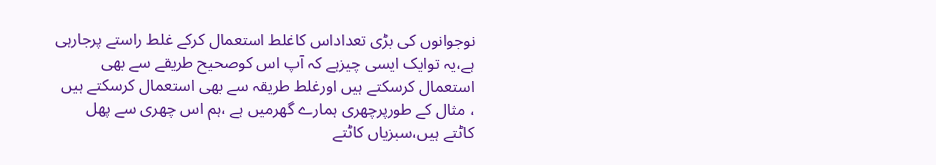نوجوانوں کی بڑی تعداداس کاغلط استعمال کرکے غلط راستے پرجارہی ہے،یہ توایک ایسی چیزہے کہ آپ اس کوصحیح طریقے سے بھی استعمال کرسکتے ہیں اورغلط طریقہ سے بھی استعمال کرسکتے ہیں ، مثال کے طورپرچھری ہمارے گھرمیں ہے ،ہم اس چھری سے پھل کاٹتے ہیں،سبزیاں کاٹتے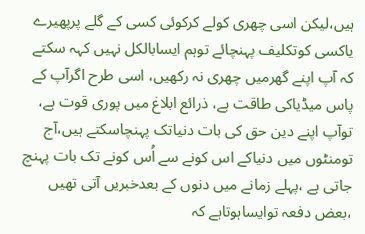ہیں،لیکن اسی چھری کولے کرکوئی کسی کے گلے پرپھیرے یاکسی کوتکلیف پہنچائے توہم ایسابالکل نہیں کہہ سکتے کہ آپ اپنے گھرمیں چھری نہ رکھیں، اسی طرح اگرآپ کے پاس میڈیاکی طاقت ہے، ذرائع ابلاغ میں پوری قوت ہے، توآپ اپنے دین حق کی بات دنیاتک پہنچاسکتے ہیں،آج تومنٹوں میں دنیاکے اس کونے سے اُس کونے تک بات پہنچ جاتی ہے ،پہلے زمانے میں دنوں کے بعدخبریں آتی تھیں ،بعض دفعہ توایساہوتاہے کہ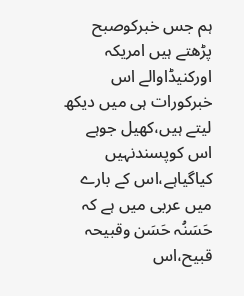ہم جس خبرکوصبح پڑھتے ہیں امریکہ اورکنیڈاوالے اس خبرکورات ہی میں دیکھ لیتے ہیں،کھیل جوہے اس کوپسندنہیں کیاگیاہے،اس کے بارے میں عربی میں ہے کہ حَسَنُہ حَسَن وقبیحہ قبیح،اس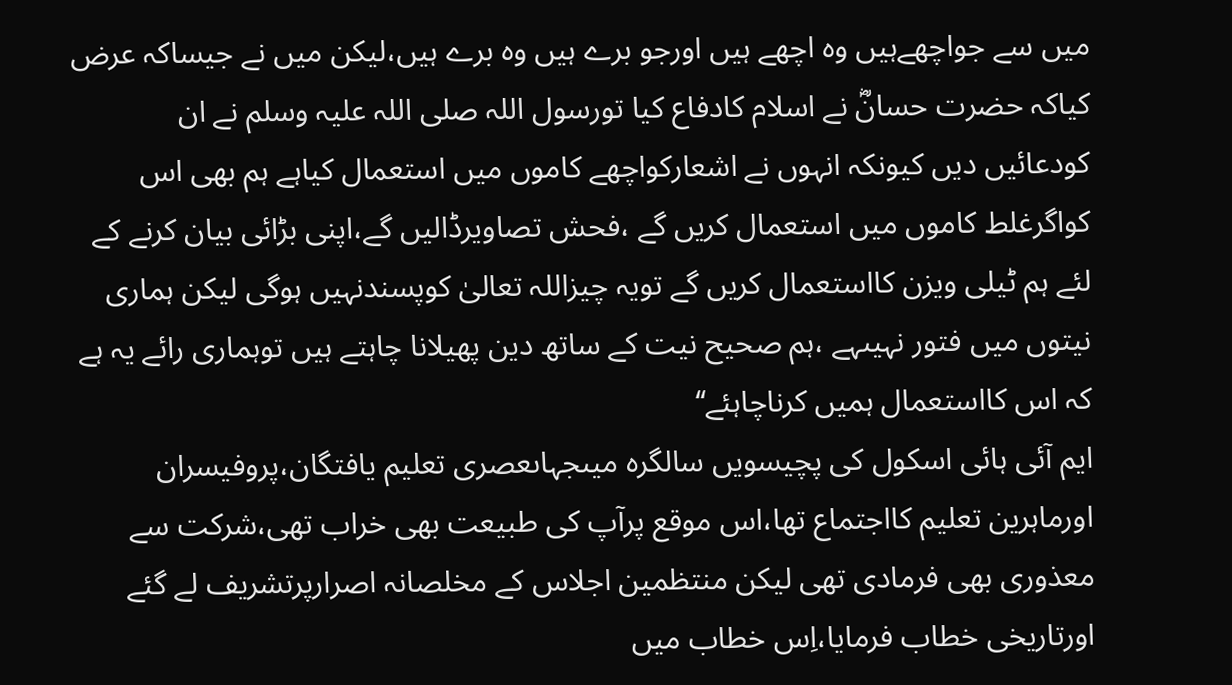میں سے جواچھےہیں وہ اچھے ہیں اورجو برے ہیں وہ برے ہیں،لیکن میں نے جیساکہ عرض کیاکہ حضرت حسانؓ نے اسلام کادفاع کیا تورسول اللہ صلی اللہ علیہ وسلم نے ان کودعائیں دیں کیونکہ انہوں نے اشعارکواچھے کاموں میں استعمال کیاہے ہم بھی اس کواگرغلط کاموں میں استعمال کریں گے ،فحش تصاویرڈالیں گے،اپنی بڑائی بیان کرنے کے لئے ہم ٹیلی ویزن کااستعمال کریں گے تویہ چیزاللہ تعالیٰ کوپسندنہیں ہوگی لیکن ہماری نیتوں میں فتور نہیںہے ،ہم صحیح نیت کے ساتھ دین پھیلانا چاہتے ہیں توہماری رائے یہ ہے کہ اس کااستعمال ہمیں کرناچاہئے‘‘
ایم آئی ہائی اسکول کی پچیسویں سالگرہ میںجہاںعصری تعلیم یافتگان،پروفیسران اورماہرین تعلیم کااجتماع تھا،اس موقع پرآپ کی طبیعت بھی خراب تھی،شرکت سے معذوری بھی فرمادی تھی لیکن منتظمین اجلاس کے مخلصانہ اصرارپرتشریف لے گئے اورتاریخی خطاب فرمایا،اِس خطاب میں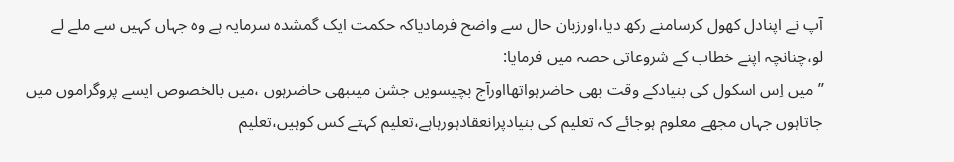آپ نے اپنادل کھول کرسامنے رکھ دیا،اورزبان حال سے واضح فرمادیاکہ حکمت ایک گمشدہ سرمایہ ہے وہ جہاں کہیں سے ملے لے لو،چنانچہ اپنے خطاب کے شروعاتی حصہ میں فرمایا:
’’میں اِس اسکول کی بنیادکے وقت بھی حاضرہواتھااورآج بچیسویں جشن میںبھی حاضرہوں ،میں بالخصوص ایسے پروگراموں میں جاتاہوں جہاں مجھے معلوم ہوجائے کہ تعلیم کی بنیادپرانعقادہورہاہے،تعلیم کہتے کس کوہیں،تعلیم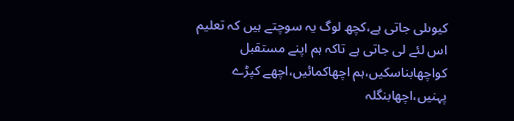کیوںلی جاتی ہے،کچھ لوگ یہ سوچتے ہیں کہ تعلیم اس لئے لی جاتی ہے تاکہ ہم اپنے مستقبل کواچھابناسکیں،ہم اچھاکمائیں،اچھے کپڑے پہنیں،اچھابنگلہ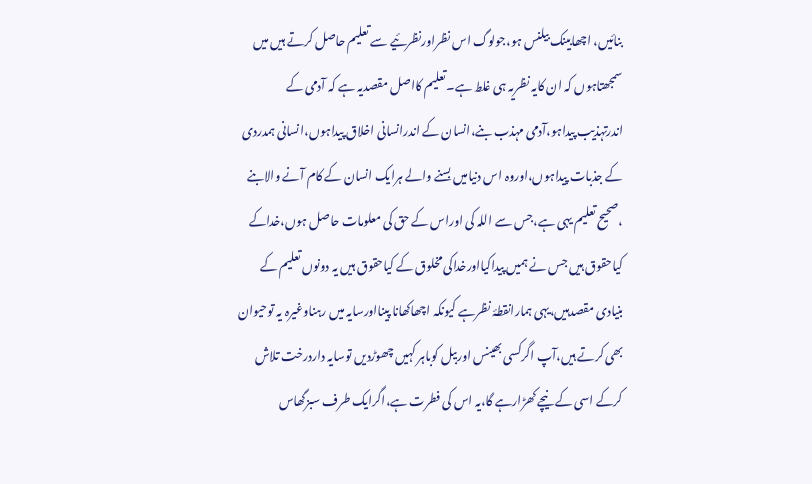بنائیں، اچھابینک بیلنس ہو،جولوگ اس نظراورنظرئیے سے تعلیم حاصل کرتے ہیں میں سمجھتاہوں کہ ان کایہ نظریہ ہی غلط ہے۔تعلیم کااصل مقصدیہ ہے کہ آدمی کے اندرتہذیب پیداہو،آدمی مہذب بنے،انسان کے اندرانسانی اخلاق پیداہوں،انسانی ہمدردی کے جذبات پیداہوں،اوروہ اس دنیامیں بسنے والے ہرایک انسان کے کام آنے والابنے ،صحیح تعلیم یہی ہے،جس سے اللہ کی اوراس کے حق کی معلومات حاصل ہوں،خداکے کیاحقوق ہیں جس نے ہمیں پیداکیااورخداکی مخلوق کے کیاحقوق ہیں یہ دونوں تعلیم کے بنیادی مقصدہیں،یہی ہمارانقطۂ نظرہے کیونکہ اچھاکھانا پینااورسایہ میں رہناوغیرہ یہ توحیوان بھی کرتے ہیں،آپ اگرکسی بھینس اوربیل کوباہر کہیں چھوڑدیں توسایہ داردرخت تلاش کرکے اسی کے نیچے کھڑارہے گا،یہ اس کی فطرت ہے،اگرایک طرف سبزگھاس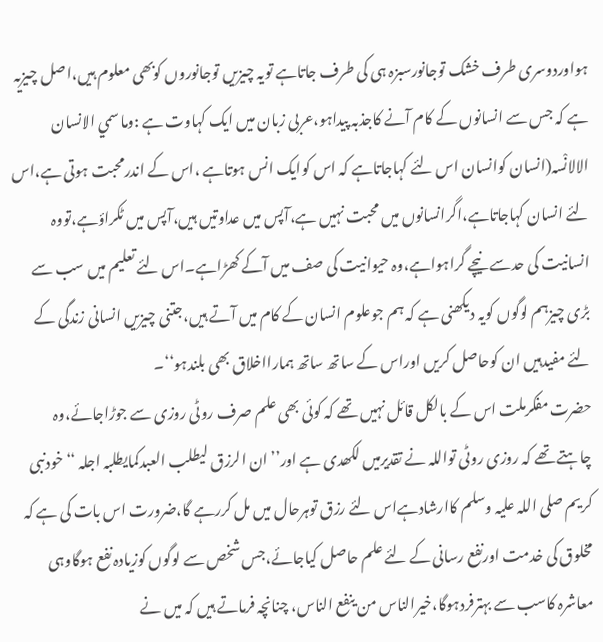ہواوردوسری طرف خشک توجانورسبزہ ہی کی طرف جاتاہے تویہ چیزیں توجانوروں کوبھی معلوم ہیں،اصل چیزیہ ہے کہ جس سے انسانوں کے کام آنے کاجذبہ پیداہو،عربی زبان میں ایک کہاوت ہے :وما سمي الانسان الالانْسہ(انسان کوانسان اس لئے کہاجاتاہے کہ اس کوایک انس ہوتاہے ،اس کے اندرمحبت ہوتی ہے،اس لئے انسان کہاجاتاہے،اگرانسانوں میں محبت نہیں ہے،آپس میں عداوتیں ہیں،آپس میں ٹکراؤہے،تووہ انسانیت کی حدسے نیچے گراہواہے،وہ حیوانیت کی صف میں آکے کھڑاہے۔اس لئے تعلیم میں سب سے بڑی چیزہم لوگوں کویہ دیکھنی ہے کہ ہم جوعلوم انسان کے کام میں آتے ہیں،جتنی چیزیں انسانی زندگی کے لئے مفیدہیں ان کوحاصل کریں اوراس کے ساتھ ساتھ ہمارااخلاق بھی بلندہو‘‘۔
حضرت مفکرملت اس کے بالکل قائل نہیں تھے کہ کوئی بھی علم صرف روٹی روزی سے جوڑاجائے،وہ چاہتے تھے کہ روزی روٹی تواللہ نے تقدیرمیں لکھدی ہے اور’’ان الرزق لیطلب العبدکمایطلبہ اجلہ ‘‘ خودنبی کریم صلی اللہ علیہ وسلم کاارشادہےاس لئے رزق توہرحال میں مل کررہے گا،ضرورت اس بات کی ہے کہ مخلوق کی خدمت اورنفع رسانی کے لئے علم حاصل کیاجائے،جس شخص سے لوگوں کوزیادہ نفع ہوگاوہی معاشرہ کاسب سے بہترفردہوگا،خیرالناس من ینفع الناس، چنانچہ فرماتے ہیں کہ میں نے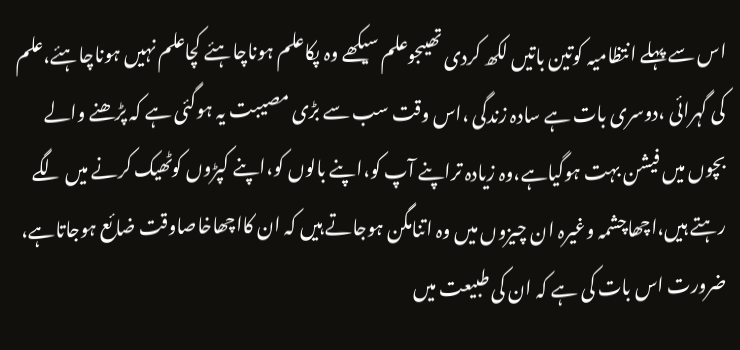اس سے پہلے انتظامیہ کوتین باتیں لکھ کردی تھیںجوعلم سیکھے وہ پکاعلم ہوناچاہئے کچاعلم نہیں ہوناچاہئے،علم کی گہرائی ،دوسری بات ہے سادہ زندگی ،اس وقت سب سے بڑی مصیبت یہ ہوگئی ہے کہ پڑھنے والے بچوں میں فیشن بہت ہوگیاہے،وہ زیادہ تراپنے آپ کو،اپنے بالوں کو،اپنے کپڑوں کوٹھیک کرنے میں لگے رہتے ہیں،اچھاچشمہ وغیرہ ان چیزوں میں وہ اتنامگن ہوجاتے ہیں کہ ان کااچھاخاصاوقت ضائع ہوجاتاہے، ضرورت اس بات کی ہے کہ ان کی طبیعت میں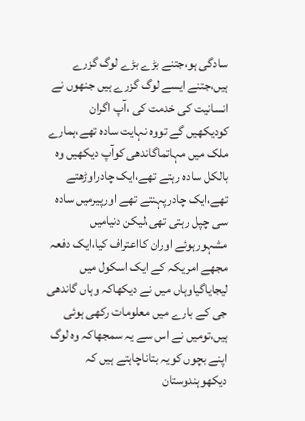سادگی ہو،جتنے بڑے بڑے لوگ گزرے ہیں،جتنے ایسے لوگ گزرے ہیں جنھوں نے انسانیت کی خدمت کی ،آپ اگران کودیکھیں گے تووہ نہایت سادہ تھے،ہمارے ملک میں مہاتماگاندھی کوآپ دیکھیں وہ بالکل سادہ رہتے تھے،ایک چادراوڑھتے تھے،ایک چادرپہنتے تھے اورپیرمیں سادہ سی چپل رہتی تھی،لیکن دنیامیں مشہورہوئے اوران کااعتراف کیا،ایک دفعہ مجھے امریکہ کے ایک اسکول میں لیجایاگیاوہاں میں نے دیکھاکہ وہاں گاندھی جی کے بارے میں معلومات رکھی ہوئی ہیں،تومیں نے اس سے یہ سمجھاکہ وہ لوگ اپنے بچوں کویہ بتاناچاہتے ہیں کہ دیکھوہندوستان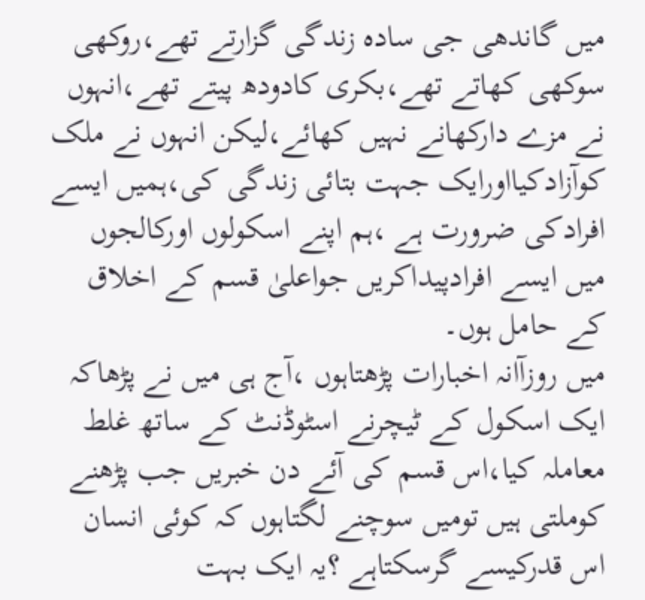میں گاندھی جی سادہ زندگی گزارتے تھے،روکھی سوکھی کھاتے تھے،بکری کادودھ پیتے تھے،انہوں نے مزے دارکھانے نہیں کھائے،لیکن انہوں نے ملک کوآزادکیااورایک جہت بتائی زندگی کی،ہمیں ایسے افرادکی ضرورت ہے ،ہم اپنے اسکولوں اورکالجوں میں ایسے افرادپیداکریں جواعلیٰ قسم کے اخلاق کے حامل ہوں۔
میں روزآانہ اخبارات پڑھتاہوں ،آج ہی میں نے پڑھاکہ ایک اسکول کے ٹیچرنے اسٹوڈنٹ کے ساتھ غلط معاملہ کیا،اس قسم کی آئے دن خبریں جب پڑھنے کوملتی ہیں تومیں سوچنے لگتاہوں کہ کوئی انسان اس قدرکیسے گرسکتاہے ؟یہ ایک بہت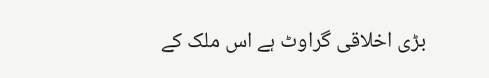بڑی اخلاقی گراوٹ ہے اس ملک کے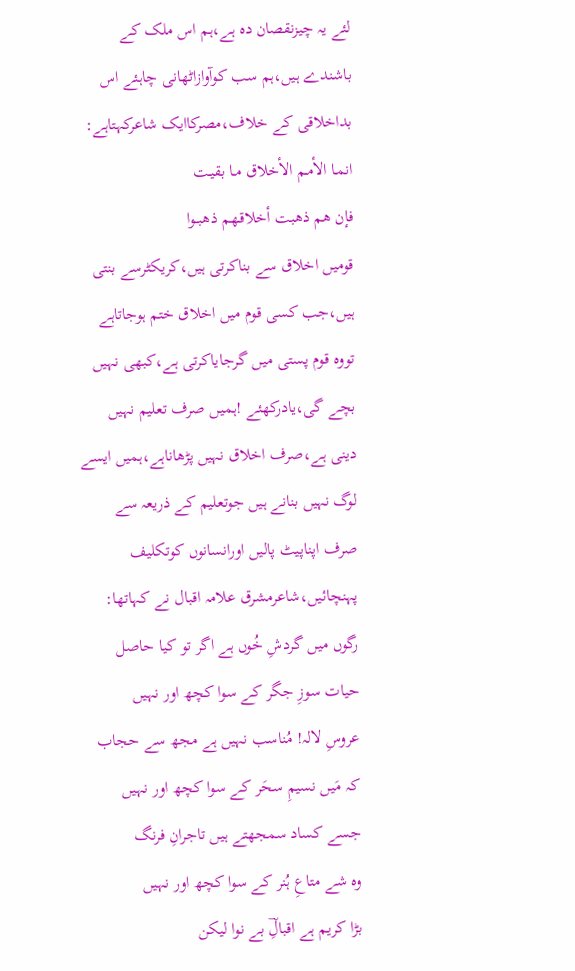لئے یہ چیزنقصان دہ ہے،ہم اس ملک کے باشندے ہیں،ہم سب کوآوازاٹھانی چاہئے اس بداخلاقی کے خلاف،مصرکاایک شاعرکہتاہے:
انمـا الأمـم الأخلاق مـا بقيـت
فإن هم ذهبت أخلاقـهم ذهبــوا
قومیں اخلاق سے بناکرتی ہیں،کریکٹرسے بنتی ہیں،جب کسی قوم میں اخلاق ختم ہوجاتاہے تووہ قوم پستی میں گرجایاکرتی ہے،کبھی نہیں بچے گی،یادرکھئے !ہمیں صرف تعلیم نہیں دینی ہے،صرف اخلاق نہیں پڑھاناہے،ہمیں ایسے لوگ نہیں بنانے ہیں جوتعلیم کے ذریعہ سے صرف اپناپیٹ پالیں اورانسانوں کوتکلیف پہنچائیں،شاعرمشرق علامہ اقبال نے کہاتھا:
رگوں میں گردشِ خُوں ہے اگر تو کیا حاصل
حیات سوزِ جگر کے سوا کچھ اور نہیں
عروسِ لالہ! مُناسب نہیں ہے مجھ سے حجاب
کہ مَیں نسیمِ سحَر کے سوا کچھ اور نہیں
جسے کساد سمجھتے ہیں تاجرانِ فرنگ
وہ شے متاعِ ہُنر کے سوا کچھ اور نہیں
بڑا کریم ہے اقبالِؔ بے نوا لیکن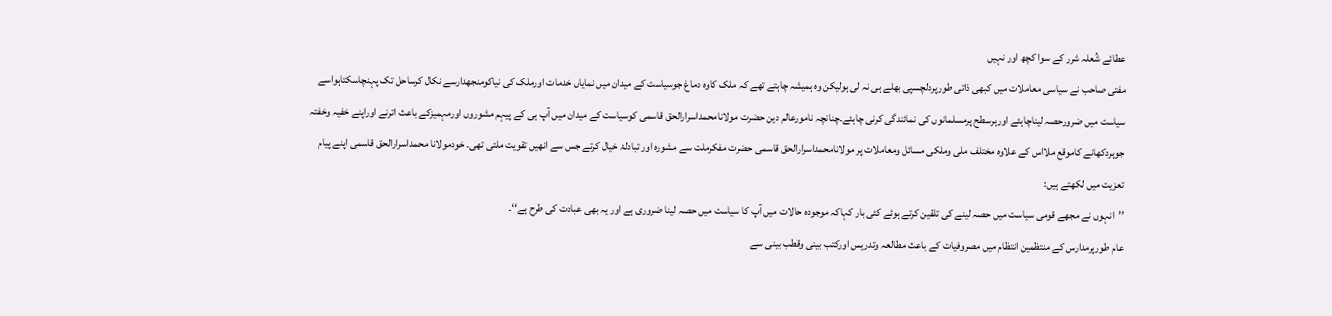عطائے شُعلہ شرر کے سوا کچھ اور نہیں
مفتی صاحب نے سیاسی معاملات میں کبھی ذاتی طورپردلچسپی بھلے ہی نہ لی ہولیکن وہ ہمیشہ چاہتے تھے کہ ملک کاوہ دماغ جوسیاست کے میدان میں نمایاں خدمات اورملک کی نیاکومنجھدارسے نکال کرساحل تک پہنچاسکتاہواسے سیاست میں ضرورحصہ لیناچاہئے اورہرسطح پرمسلمانوں کی نمائندگی کرنی چاہئے۔چنانچہ نامورعالم دین حضرت مولانامحمداسرارالحق قاسمی کوسیاست کے میدان میں آپ ہی کے پیہم مشوروں اورمہمیزکے باعث اترنے اوراپنے خفیہ وخفتہ جوہردکھانے کاموقع ملااس کے علاوہ مختلف ملی وملکی مسائل ومعاملات پر مولانامحمداسرارالحق قاسمی حضرت مفکرملت سے مشورہ اور تبادلۂ خیال کرتے جس سے انھیں تقویت ملتی تھی۔ خودمولانا محمداسرارالحق قاسمی اپنے پیام تعزیت میں لکھتے ہیں:
’’انہوں نے مجھے قومی سیاست میں حصہ لینے کی تلقین کرتے ہوئے کئی بار کہاکہ موجودہ حالات میں آپ کا سیاست میں حصہ لینا ضروری ہے اور یہ بھی عبادت کی طرح ہے‘‘۔
عام طورپرمدارس کے منتظمین انتظام میں مصروفیات کے باعث مطالعہ وتدریس اورکتب بینی وقطب بینی سے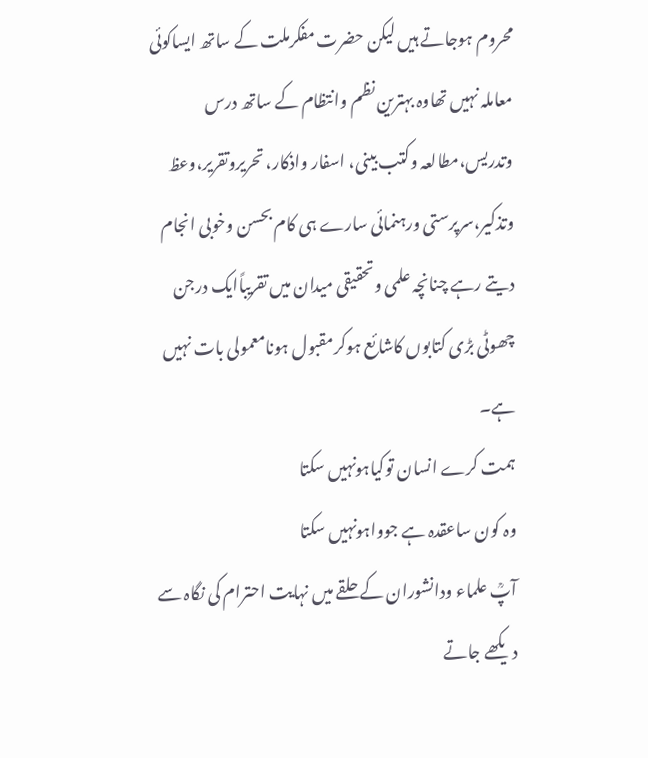محروم ہوجاتے ہیں لیکن حضرت مفکرملت کے ساتھ ایساکوئی معاملہ نہیں تھاوہ بہترین نظم وانتظام کے ساتھ درس وتدریس،مطالعہ وکتب بینی، اسفار واذکار، تحریروتقریر،وعظ وتذکیر،سرپرستی ورہنمائی سارے ہی کام بحسن وخوبی انجام دیتے رہے چنانچہ علمی وتحقیقی میدان میں تقریباًایک درجن چھوٹی بڑی کتابوں کاشائع ہوکرمقبول ہونامعمولی بات نہیں ہے۔
ہمت کرے انسان توکیاہونہیں سکتا
وہ کون ساعقدہ ہے جوواہونہیں سکتا
آپؒ علماء ودانشوران کے حلقے میں نہایت احترام کی نگاہ سے دیکھے جاتے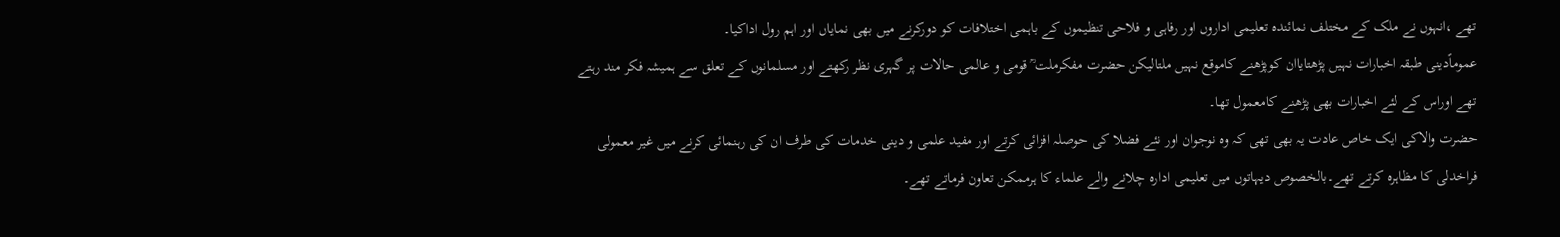تھے ،انہوں نے ملک کے مختلف نمائندہ تعلیمی اداروں اور رفاہی و فلاحی تنظیموں کے باہمی اختلافات کو دورکرنے میں بھی نمایاں اور اہم رول اداکیا۔
عموماًدینی طبقہ اخبارات نہیں پڑھتایاان کوپڑھنے کاموقع نہیں ملتالیکن حضرت مفکرملت ؒ قومی و عالمی حالات پر گہری نظر رکھتے اور مسلمانوں کے تعلق سے ہمیشہ فکر مند رہتے تھے اوراس کے لئے اخبارات بھی پڑھنے کامعمول تھا۔
حضرت والاکی ایک خاص عادت یہ بھی تھی کہ وہ نوجوان اور نئے فضلا کی حوصلہ افزائی کرتے اور مفید علمی و دینی خدمات کی طرف ان کی رہنمائی کرنے میں غیر معمولی فراخدلی کا مظاہرہ کرتے تھے۔بالخصوص دیہاتوں میں تعلیمی ادارہ چلانے والے علماء کا ہرممکن تعاون فرماتے تھے۔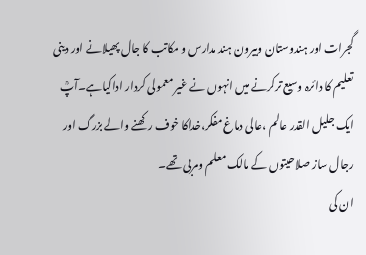گجرات اور ہندوستان وبیرون ہند مدارس و مکاتب کا جال پھیلانے اور دینی تعلیم کا دائرہ وسیع ترکرنے میں انہوں نے غیر معمولی کردار اداکیاہے۔آپؒ ایک جلیل القدر عالم ،عالی دماغ مفکر،خداکا خوف رکھنے والے بزرگ اور رجال ساز صلاحیتوں کے مالک معلم ومربی تھے۔
ان کی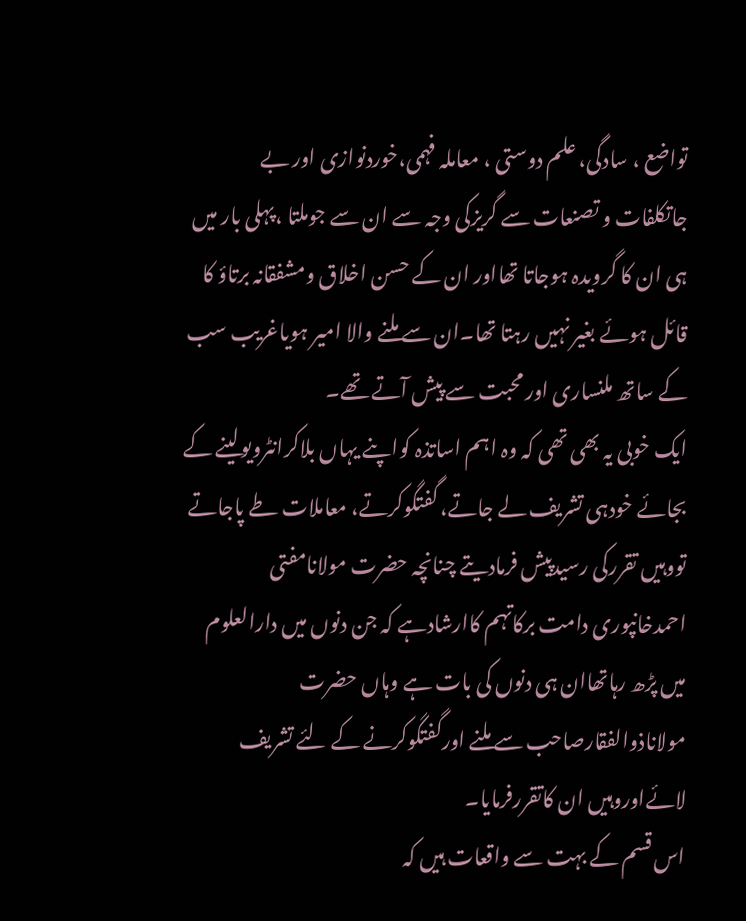تواضع ، سادگی، علم دوستی ، معاملہ فہمی،خوردنوازی اور بے جاتکلفات و تصنعات سے گریزکی وجہ سے ان سے جوملتا ،پہلی بار میں ہی ان کا گرویدہ ہوجاتا تھااور ان کے حسن اخلاق ومشفقانہ برتاؤ کا قائل ہوئے بغیر نہیں رہتا تھا۔ان سے ملنے والا امیر ہویاغریب سب کے ساتھ ملنساری اور محبت سے پیش آتے تھے۔
ایک خوبی یہ بھی تھی کہ وہ اہم اساتذہ کواپنے یہاں بلاکرانٹرویولینے کے بجائے خودہی تشریف لے جاتے، گفتگوکرتے، معاملات طے پاجاتے تووہیں تقررکی رسیدپیش فرمادیتے چنانچہ حضرت مولانامفتی احمدخانپوری دامت برکاتہم کاارشادہے کہ جن دنوں میں دارالعلوم میں پڑھ رہاتھاان ہی دنوں کی بات ہے وہاں حضرت مولاناذوالفقارصاحب سے ملنے اورگفتگوکرنے کے لئے تشریف لائےاوروہیں ان کاتقررفرمایا۔
اس قسم کے بہت سے واقعات ہیں کہ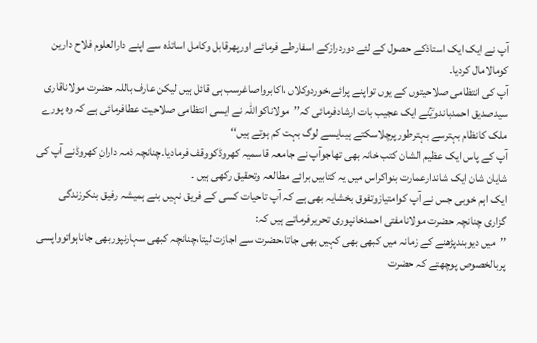آپ نے ایک ایک استاذکے حصول کے لئے دوردرازکے اسفارطے فرمائے اورپھرقابل وکامل اساتذہ سے اپنے دارالعلوم فلاح دارین کومالامال کردیا۔
آپ کی انتظامی صلاحیتوں کے یوں تواپنے پرائے،خوردوکلاں ،اکابرواصاغرسب ہی قائل ہیں لیکن عارف باللہ حضرت مولاناقاری سیدصدیق احمدباندویؒنے ایک عجیب بات ارشادفرمائی کہ’’مولاناکواللہ نے ایسی انتظامی صلاحیت عطافرمائی ہے کہ وہ پورے ملک کانظام بہترسے بہترطورپرچلاسکتے ہیںایسے لوگ بہت کم ہوتے ہیں‘‘
آپ کے پاس ایک عظیم الشان کتب خانہ بھی تھاجوآپ نے جامعہ قاسمیہ کھروڈکووقف فرمادیا۔چنانچہ ذمہ دارانِ کھروڈنے آپ کی شایان شان ایک شاندارعمارت بنواکراس میں یہ کتابیں برائے مطالعہ وتحقیق رکھی ہیں ۔
ایک اہم خوبی جس نے آپ کوامتیازوتفوق بخشایہ بھی ہے کہ آپ تاحیات کسی کے فریق نہیں بنے ہمیشہ رفیق بنکرزندگی گزاری چنانچہ حضرت مولانامفتی احمدخانپوری تحریرفرماتے ہیں کہ:
’’میں دیوبندپڑھنے کے زمانہ میں کبھی بھی کہیں بھی جاتا،حضرت سے اجازت لیتا،چنانچہ کبھی سہارنپوربھی جاناہواتوواپسی پربالخصوص پوچھتے کہ حضرت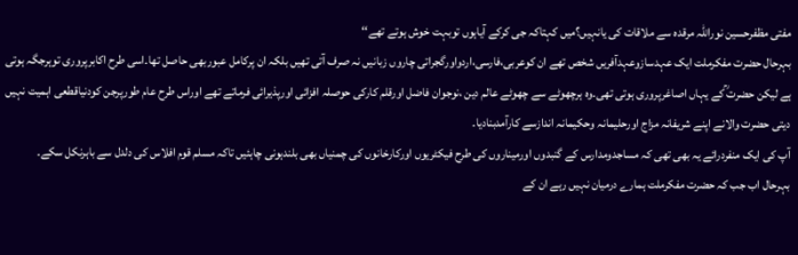مفتی مظفرحسین نوراللہ مرقدہ سے ملاقات کی یانہیں؟میں کہتاکہ جی کرکے آیاہوں توبہت خوش ہوتے تھے‘‘
بہرحال حضرت مفکرملت ایک عہدسازوعہدآفریں شخص تھے ان کوعربی،فارسی،اردواورگجراتی چاروں زبانیں نہ صرف آتی تھیں بلکہ ان پرکامل عبوربھی حاصل تھا۔اسی طرح اکابرپروری توہرجگہ ہوتی ہے لیکن حضرت ؒکے یہاں اصاغرپروری ہوتی تھی۔وہ ہرچھوٹے سے چھوٹے عالم دین ،نوجوان فاضل اورقلم کارکی حوصلہ افزائی اورپذیرائی فرماتے تھے اوراس طرح عام طورپرجن کودنیاقطعی اہمیت نہیں دیتی حضرت والانے اپنے شریفانہ مزاج اورحلیمانہ وحکیمانہ اندازسے کارآمدبنادیا۔
آپ کی ایک منفردرائے یہ بھی تھی کہ مساجدومدارس کے گنبدوں اورمیناروں کی طرح فیکٹریوں اورکارخانوں کی چمنیاں بھی بلندہونی چاہئیں تاکہ مسلم قوم افلاس کی دلدل سے باہرنکل سکے۔
بہرحال اب جب کہ حضرت مفکرملت ہمارے درمیان نہیں رہے ان کے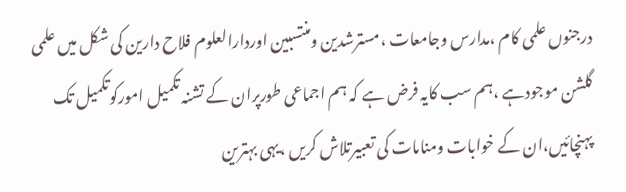درجنوں علمی کام ،مدارس وجامعات ،مسترشدین ومنتسبین اوردارالعلوم فلاح دارین کی شکل میں علمی گلشن موجودہے ،ہم سب کایہ فرض ہے کہ ہم اجماعی طورپران کے تشنہ تکمیل امورکوتکمیل تک پہنچائیں،ان کے خوابات ومنامات کی تعبیرتلاش کریں ،یہی بہترین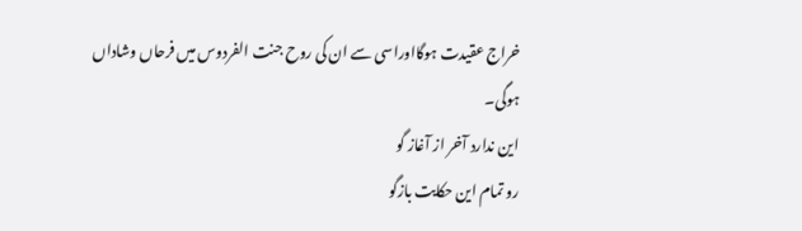خراج عقیدت ہوگااوراسی سے ان کی روح جنت الفردوس میں فرحاں وشاداں ہوگی۔
این ندارد آخر از آغاز گو
رو تمام این حکایت بازگو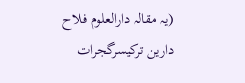(یہ مقالہ دارالعلوم فلاح دارین ترکیسرگجرات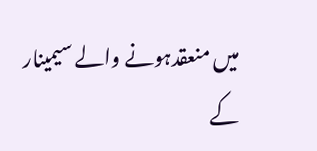میں منعقدہونے والے سیمینار کے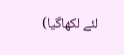لئے لکھاگیا)